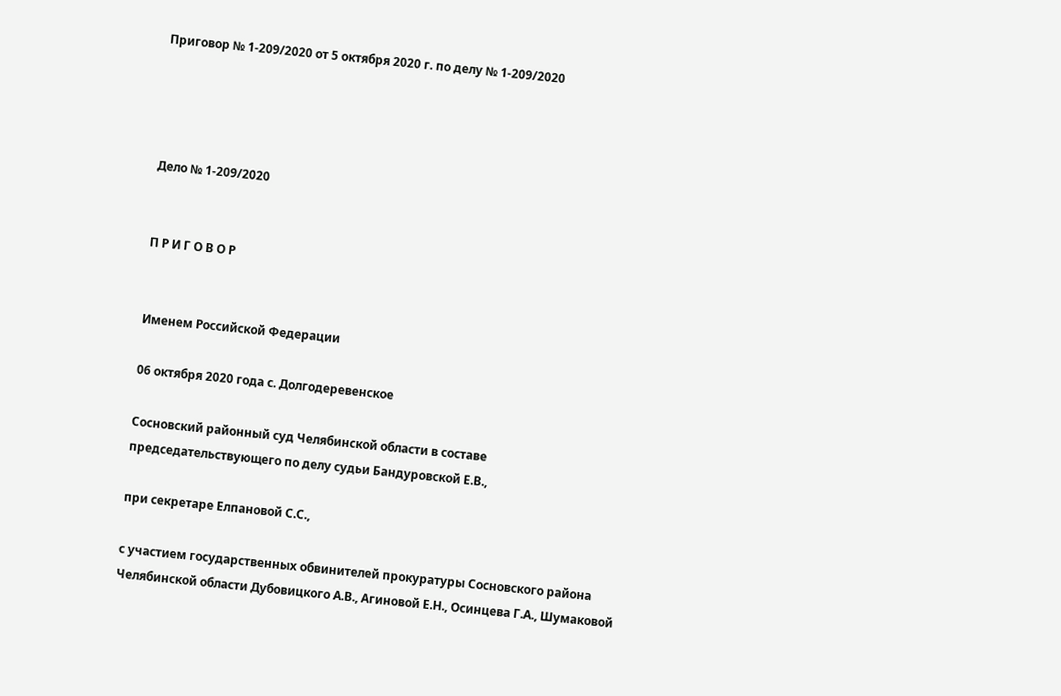Приговор № 1-209/2020 от 5 октября 2020 г. по делу № 1-209/2020




Дело № 1-209/2020


П Р И Г О В О Р


Именем Российской Федерации

06 октября 2020 года с. Долгодеревенское

Сосновский районный суд Челябинской области в составе председательствующего по делу судьи Бандуровской Е.В.,

при секретаре Елпановой С.С.,

с участием государственных обвинителей прокуратуры Сосновского района Челябинской области Дубовицкого А.В., Агиновой Е.Н., Осинцева Г.А., Шумаковой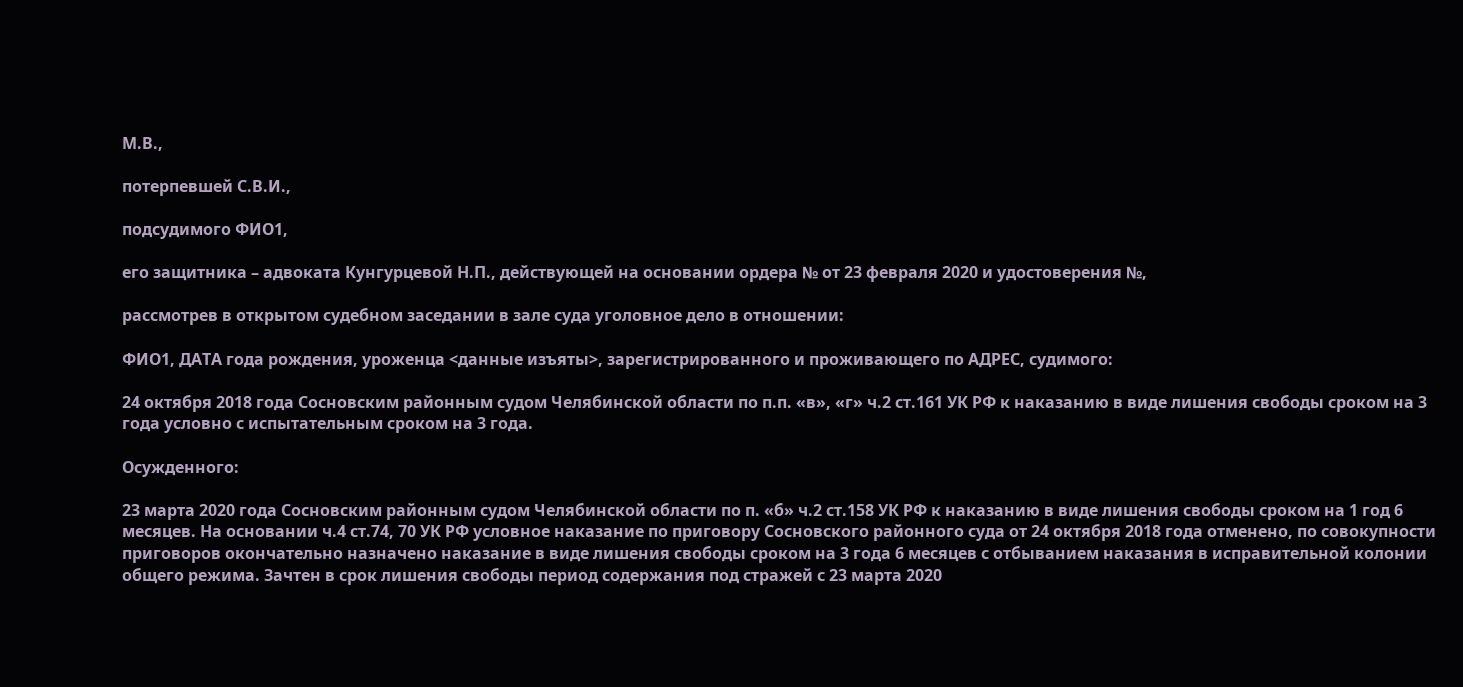М.В.,

потерпевшей С.В.И.,

подсудимого ФИО1,

его защитника – адвоката Кунгурцевой Н.П., действующей на основании ордера № от 23 февраля 2020 и удостоверения №,

рассмотрев в открытом судебном заседании в зале суда уголовное дело в отношении:

ФИО1, ДАТА года рождения, уроженца <данные изъяты>, зарегистрированного и проживающего по АДРЕС, судимого:

24 октября 2018 года Сосновским районным судом Челябинской области по п.п. «в», «г» ч.2 ст.161 УК РФ к наказанию в виде лишения свободы сроком на 3 года условно с испытательным сроком на 3 года.

Осужденного:

23 марта 2020 года Сосновским районным судом Челябинской области по п. «б» ч.2 ст.158 УК РФ к наказанию в виде лишения свободы сроком на 1 год 6 месяцев. На основании ч.4 ст.74, 70 УК РФ условное наказание по приговору Сосновского районного суда от 24 октября 2018 года отменено, по совокупности приговоров окончательно назначено наказание в виде лишения свободы сроком на 3 года 6 месяцев с отбыванием наказания в исправительной колонии общего режима. Зачтен в срок лишения свободы период содержания под стражей с 23 марта 2020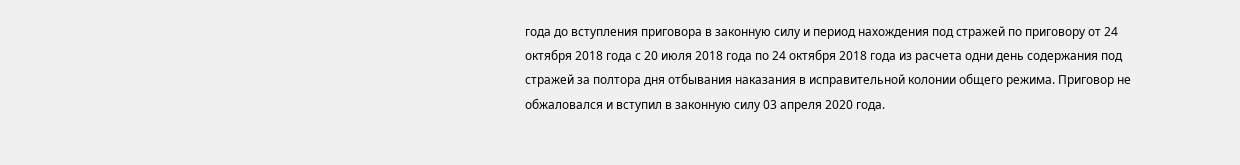года до вступления приговора в законную силу и период нахождения под стражей по приговору от 24 октября 2018 года с 20 июля 2018 года по 24 октября 2018 года из расчета одни день содержания под стражей за полтора дня отбывания наказания в исправительной колонии общего режима. Приговор не обжаловался и вступил в законную силу 03 апреля 2020 года.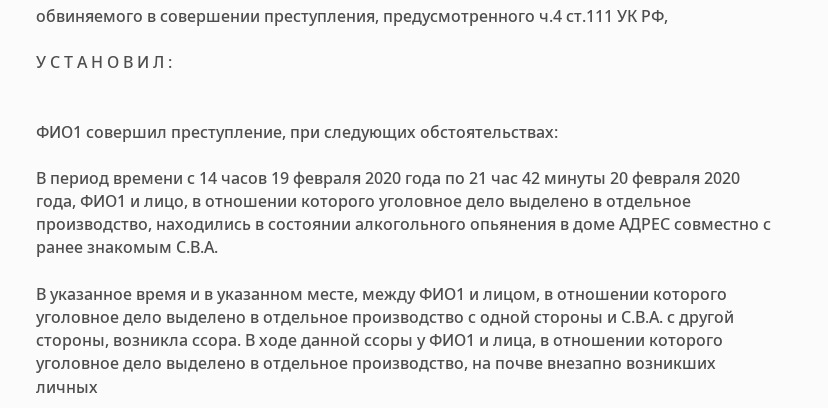обвиняемого в совершении преступления, предусмотренного ч.4 ст.111 УК РФ,

У С Т А Н О В И Л :


ФИО1 совершил преступление, при следующих обстоятельствах:

В период времени с 14 часов 19 февраля 2020 года по 21 час 42 минуты 20 февраля 2020 года, ФИО1 и лицо, в отношении которого уголовное дело выделено в отдельное производство, находились в состоянии алкогольного опьянения в доме АДРЕС совместно с ранее знакомым С.В.А.

В указанное время и в указанном месте, между ФИО1 и лицом, в отношении которого уголовное дело выделено в отдельное производство с одной стороны и С.В.А. с другой стороны, возникла ссора. В ходе данной ссоры у ФИО1 и лица, в отношении которого уголовное дело выделено в отдельное производство, на почве внезапно возникших личных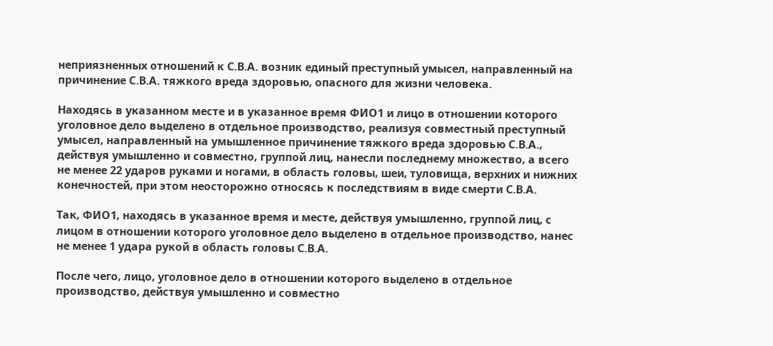неприязненных отношений к С.В.А. возник единый преступный умысел, направленный на причинение С.В.А. тяжкого вреда здоровью, опасного для жизни человека.

Находясь в указанном месте и в указанное время ФИО1 и лицо в отношении которого уголовное дело выделено в отдельное производство, реализуя совместный преступный умысел, направленный на умышленное причинение тяжкого вреда здоровью С.В.А., действуя умышленно и совместно, группой лиц, нанесли последнему множество, а всего не менее 22 ударов руками и ногами, в область головы, шеи, туловища, верхних и нижних конечностей, при этом неосторожно относясь к последствиям в виде смерти С.В.А.

Так, ФИО1, находясь в указанное время и месте, действуя умышленно, группой лиц, с лицом в отношении которого уголовное дело выделено в отдельное производство, нанес не менее 1 удара рукой в область головы С.В.А.

После чего, лицо, уголовное дело в отношении которого выделено в отдельное производство, действуя умышленно и совместно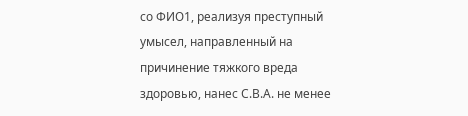со ФИО1, реализуя преступный умысел, направленный на причинение тяжкого вреда здоровью, нанес С.В.А. не менее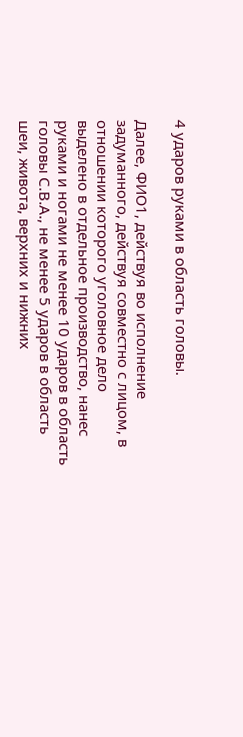4 ударов руками в область головы.

Далее, ФИО1, действуя во исполнение задуманного, действуя совместно с лицом, в отношении которого уголовное дело выделено в отдельное производство, нанес руками и ногами не менее 10 ударов в область головы С.В.А., не менее 5 ударов в область шеи, живота, верхних и нижних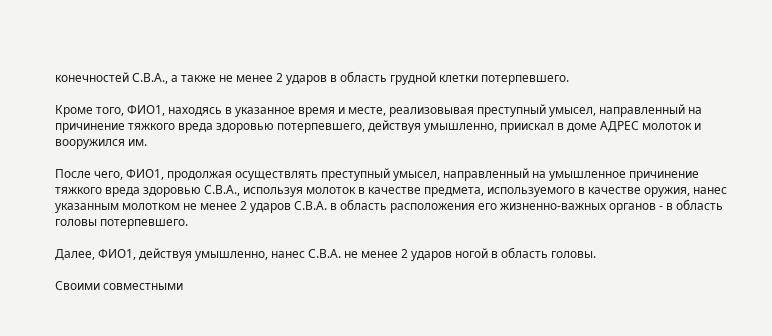конечностей С.В.А., а также не менее 2 ударов в область грудной клетки потерпевшего.

Кроме того, ФИО1, находясь в указанное время и месте, реализовывая преступный умысел, направленный на причинение тяжкого вреда здоровью потерпевшего, действуя умышленно, приискал в доме АДРЕС молоток и вооружился им.

После чего, ФИО1, продолжая осуществлять преступный умысел, направленный на умышленное причинение тяжкого вреда здоровью С.В.А., используя молоток в качестве предмета, используемого в качестве оружия, нанес указанным молотком не менее 2 ударов С.В.А. в область расположения его жизненно-важных органов - в область головы потерпевшего.

Далее, ФИО1, действуя умышленно, нанес С.В.А. не менее 2 ударов ногой в область головы.

Своими совместными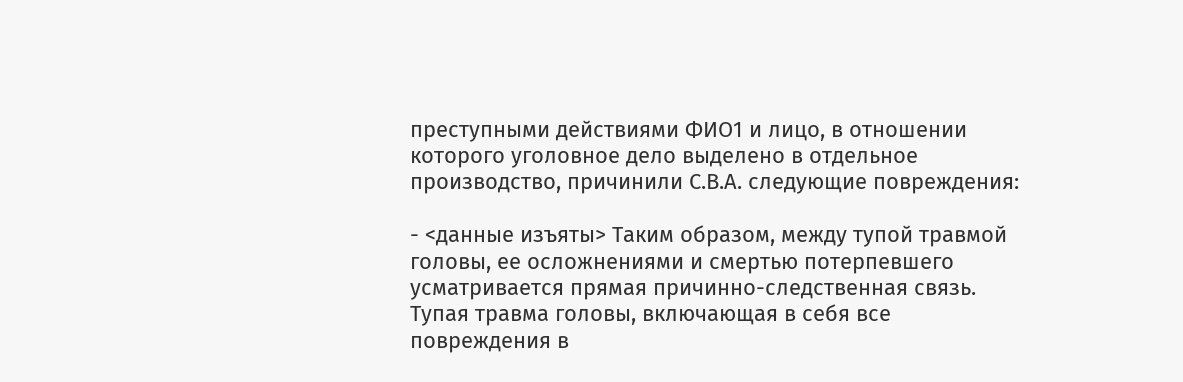преступными действиями ФИО1 и лицо, в отношении которого уголовное дело выделено в отдельное производство, причинили С.В.А. следующие повреждения:

- <данные изъяты> Таким образом, между тупой травмой головы, ее осложнениями и смертью потерпевшего усматривается прямая причинно-следственная связь. Тупая травма головы, включающая в себя все повреждения в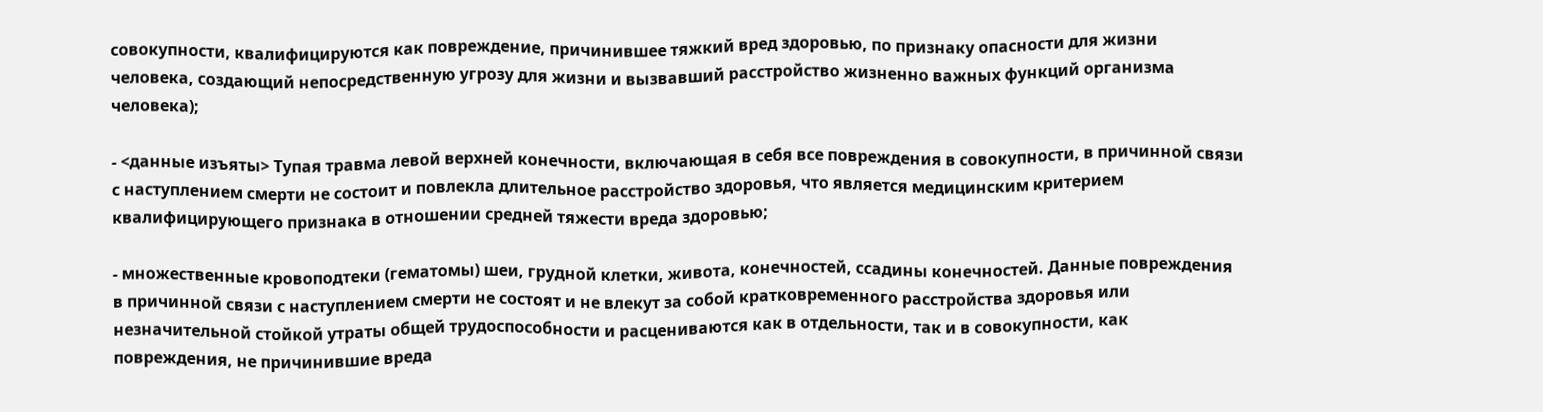совокупности, квалифицируются как повреждение, причинившее тяжкий вред здоровью, по признаку опасности для жизни человека, создающий непосредственную угрозу для жизни и вызвавший расстройство жизненно важных функций организма человека);

- <данные изъяты> Тупая травма левой верхней конечности, включающая в себя все повреждения в совокупности, в причинной связи с наступлением смерти не состоит и повлекла длительное расстройство здоровья, что является медицинским критерием квалифицирующего признака в отношении средней тяжести вреда здоровью;

- множественные кровоподтеки (гематомы) шеи, грудной клетки, живота, конечностей, ссадины конечностей. Данные повреждения в причинной связи с наступлением смерти не состоят и не влекут за собой кратковременного расстройства здоровья или незначительной стойкой утраты общей трудоспособности и расцениваются как в отдельности, так и в совокупности, как повреждения, не причинившие вреда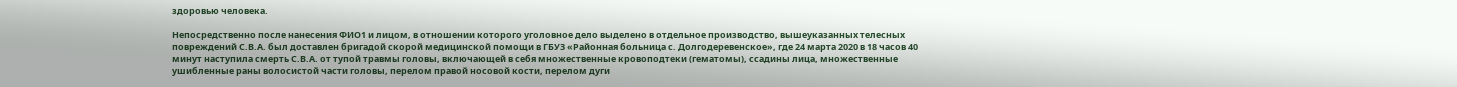здоровью человека.

Непосредственно после нанесения ФИО1 и лицом, в отношении которого уголовное дело выделено в отдельное производство, вышеуказанных телесных повреждений С.В.А. был доставлен бригадой скорой медицинской помощи в ГБУЗ «Районная больница с. Долгодеревенское», где 24 марта 2020 в 18 часов 40 минут наступила смерть С.В.А. от тупой травмы головы, включающей в себя множественные кровоподтеки (гематомы), ссадины лица, множественные ушибленные раны волосистой части головы, перелом правой носовой кости, перелом дуги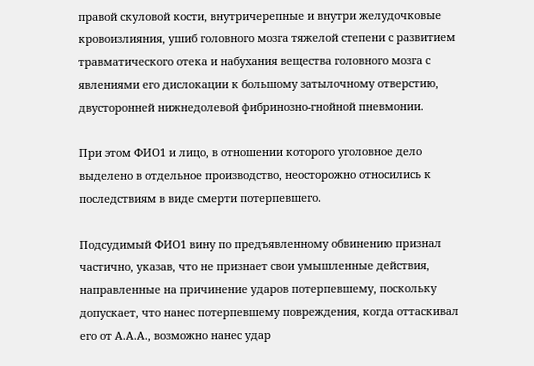правой скуловой кости, внутричерепные и внутри желудочковые кровоизлияния, ушиб головного мозга тяжелой степени с развитием травматического отека и набухания вещества головного мозга с явлениями его дислокации к большому затылочному отверстию, двусторонней нижнедолевой фибринозно-гнойной пневмонии.

При этом ФИО1 и лицо, в отношении которого уголовное дело выделено в отдельное производство, неосторожно относились к последствиям в виде смерти потерпевшего.

Подсудимый ФИО1 вину по предъявленному обвинению признал частично, указав, что не признает свои умышленные действия, направленные на причинение ударов потерпевшему, поскольку допускает, что нанес потерпевшему повреждения, когда оттаскивал его от А.А.А., возможно нанес удар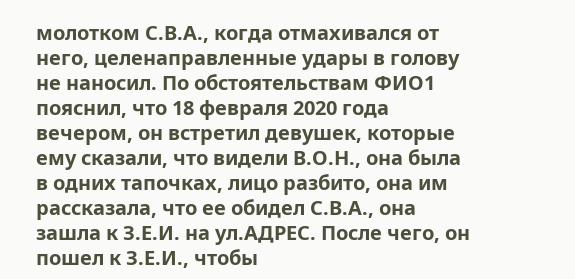молотком С.В.А., когда отмахивался от него, целенаправленные удары в голову не наносил. По обстоятельствам ФИО1 пояснил, что 18 февраля 2020 года вечером, он встретил девушек, которые ему сказали, что видели В.О.Н., она была в одних тапочках, лицо разбито, она им рассказала, что ее обидел С.В.А., она зашла к З.Е.И. на ул.АДРЕС. После чего, он пошел к З.Е.И., чтобы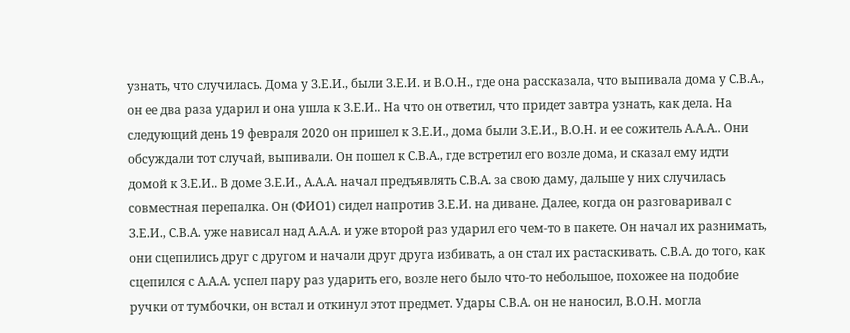узнать, что случилась. Дома у З.Е.И., были З.Е.И. и В.О.Н., где она рассказала, что выпивала дома у С.В.А., он ее два раза ударил и она ушла к З.Е.И.. На что он ответил, что придет завтра узнать, как дела. На следующий день 19 февраля 2020 он пришел к З.Е.И., дома были З.Е.И., В.О.Н. и ее сожитель А.А.А.. Они обсуждали тот случай, выпивали. Он пошел к С.В.А., где встретил его возле дома, и сказал ему идти домой к З.Е.И.. В доме З.Е.И., А.А.А. начал предъявлять С.В.А. за свою даму, дальше у них случилась совместная перепалка. Он (ФИО1) сидел напротив З.Е.И. на диване. Далее, когда он разговаривал с З.Е.И., С.В.А. уже нависал над А.А.А. и уже второй раз ударил его чем-то в пакете. Он начал их разнимать, они сцепились друг с другом и начали друг друга избивать, а он стал их растаскивать. С.В.А. до того, как сцепился с А.А.А. успел пару раз ударить его, возле него было что-то небольшое, похожее на подобие ручки от тумбочки, он встал и откинул этот предмет. Удары С.В.А. он не наносил, В.О.Н. могла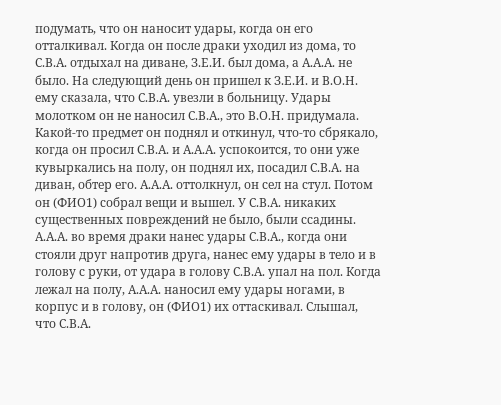подумать, что он наносит удары, когда он его отталкивал. Когда он после драки уходил из дома, то С.В.А. отдыхал на диване, З.Е.И. был дома, а А.А.А. не было. На следующий день он пришел к З.Е.И. и В.О.Н. ему сказала, что С.В.А. увезли в больницу. Удары молотком он не наносил С.В.А., это В.О.Н. придумала. Какой-то предмет он поднял и откинул, что-то сбрякало, когда он просил С.В.А. и А.А.А. успокоится, то они уже кувыркались на полу, он поднял их, посадил С.В.А. на диван, обтер его. А.А.А. оттолкнул, он сел на стул. Потом он (ФИО1) собрал вещи и вышел. У С.В.А. никаких существенных повреждений не было, были ссадины. А.А.А. во время драки нанес удары С.В.А., когда они стояли друг напротив друга, нанес ему удары в тело и в голову с руки, от удара в голову С.В.А. упал на пол. Когда лежал на полу, А.А.А. наносил ему удары ногами, в корпус и в голову, он (ФИО1) их оттаскивал. Слышал, что С.В.А.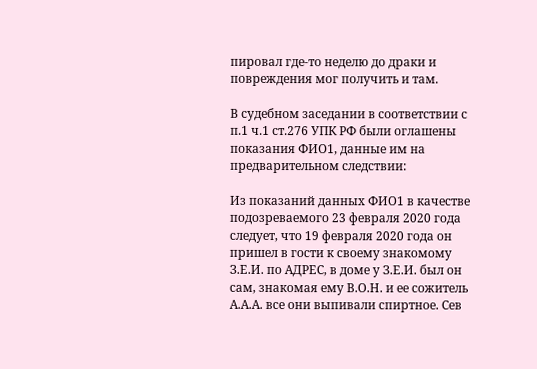пировал где-то неделю до драки и повреждения мог получить и там.

В судебном заседании в соответствии с п.1 ч.1 ст.276 УПК РФ были оглашены показания ФИО1, данные им на предварительном следствии:

Из показаний данных ФИО1 в качестве подозреваемого 23 февраля 2020 года следует, что 19 февраля 2020 года он пришел в гости к своему знакомому З.Е.И. по АДРЕС, в доме у З.Е.И. был он сам, знакомая ему В.О.Н. и ее сожитель А.А.А. все они выпивали спиртное. Сев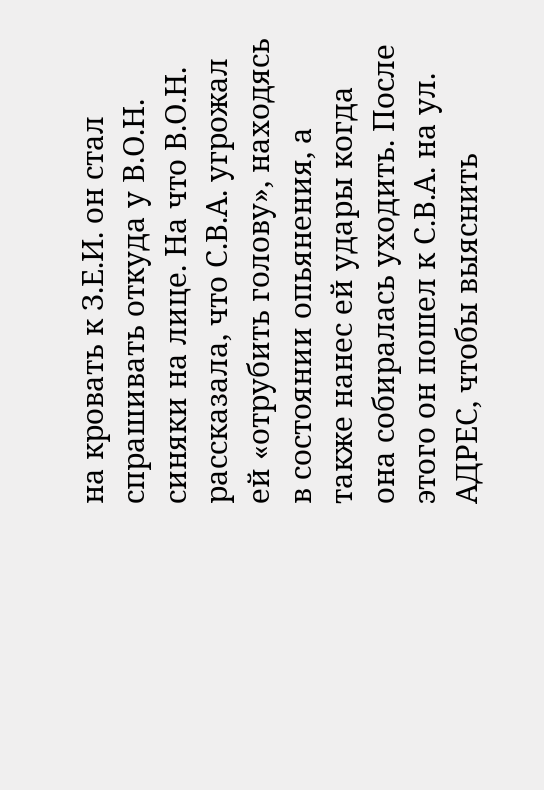на кровать к З.Е.И. он стал спрашивать откуда у В.О.Н. синяки на лице. На что В.О.Н. рассказала, что С.В.А. угрожал ей «отрубить голову», находясь в состоянии опьянения, а также нанес ей удары когда она собиралась уходить. После этого он пошел к С.В.А. на ул. АДРЕС, чтобы выяснить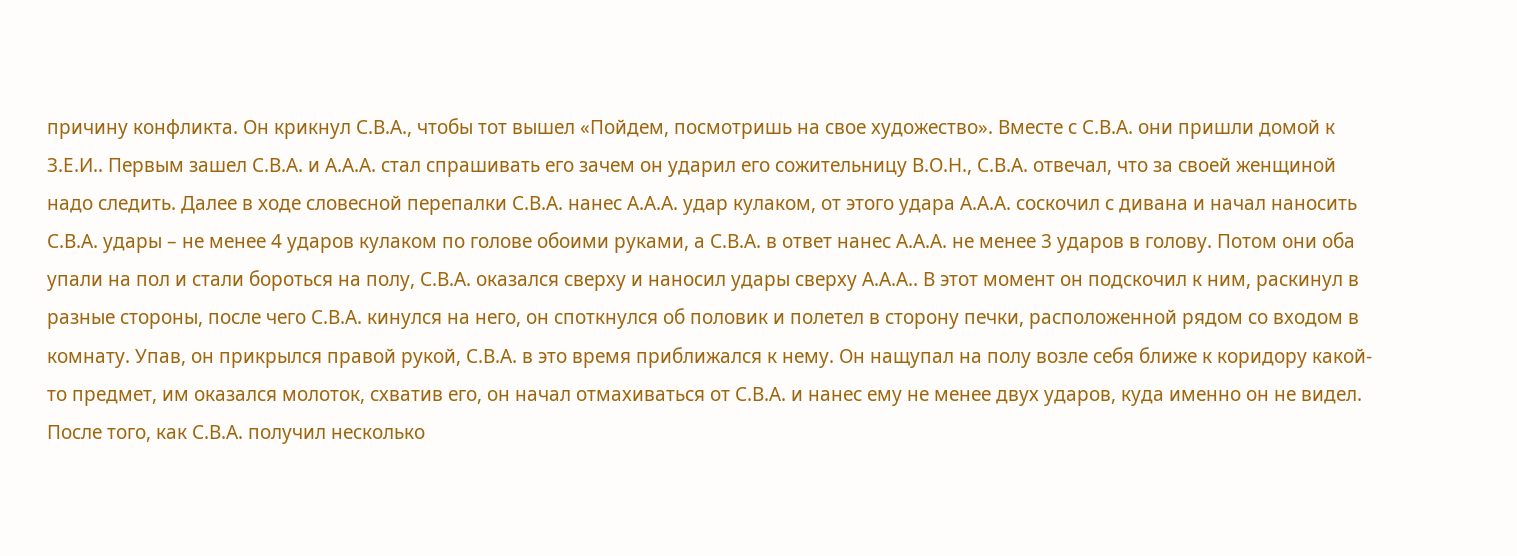причину конфликта. Он крикнул С.В.А., чтобы тот вышел «Пойдем, посмотришь на свое художество». Вместе с С.В.А. они пришли домой к З.Е.И.. Первым зашел С.В.А. и А.А.А. стал спрашивать его зачем он ударил его сожительницу В.О.Н., С.В.А. отвечал, что за своей женщиной надо следить. Далее в ходе словесной перепалки С.В.А. нанес А.А.А. удар кулаком, от этого удара А.А.А. соскочил с дивана и начал наносить С.В.А. удары – не менее 4 ударов кулаком по голове обоими руками, а С.В.А. в ответ нанес А.А.А. не менее 3 ударов в голову. Потом они оба упали на пол и стали бороться на полу, С.В.А. оказался сверху и наносил удары сверху А.А.А.. В этот момент он подскочил к ним, раскинул в разные стороны, после чего С.В.А. кинулся на него, он споткнулся об половик и полетел в сторону печки, расположенной рядом со входом в комнату. Упав, он прикрылся правой рукой, С.В.А. в это время приближался к нему. Он нащупал на полу возле себя ближе к коридору какой-то предмет, им оказался молоток, схватив его, он начал отмахиваться от С.В.А. и нанес ему не менее двух ударов, куда именно он не видел. После того, как С.В.А. получил несколько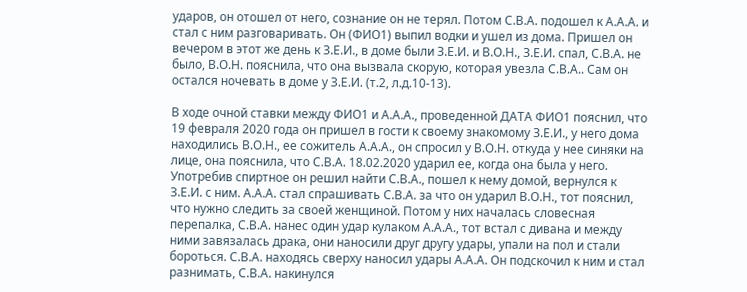ударов, он отошел от него, сознание он не терял. Потом С.В.А. подошел к А.А.А. и стал с ним разговаривать. Он (ФИО1) выпил водки и ушел из дома. Пришел он вечером в этот же день к З.Е.И., в доме были З.Е.И. и В.О.Н., З.Е.И. спал, С.В.А. не было, В.О.Н. пояснила, что она вызвала скорую, которая увезла С.В.А.. Сам он остался ночевать в доме у З.Е.И. (т.2, л.д.10-13).

В ходе очной ставки между ФИО1 и А.А.А., проведенной ДАТА ФИО1 пояснил, что 19 февраля 2020 года он пришел в гости к своему знакомому З.Е.И., у него дома находились В.О.Н., ее сожитель А.А.А., он спросил у В.О.Н. откуда у нее синяки на лице, она пояснила, что С.В.А. 18.02.2020 ударил ее, когда она была у него. Употребив спиртное он решил найти С.В.А., пошел к нему домой, вернулся к З.Е.И. с ним. А.А.А. стал спрашивать С.В.А. за что он ударил В.О.Н., тот пояснил, что нужно следить за своей женщиной. Потом у них началась словесная перепалка, С.В.А. нанес один удар кулаком А.А.А., тот встал с дивана и между ними завязалась драка, они наносили друг другу удары, упали на пол и стали бороться. С.В.А. находясь сверху наносил удары А.А.А. Он подскочил к ним и стал разнимать, С.В.А. накинулся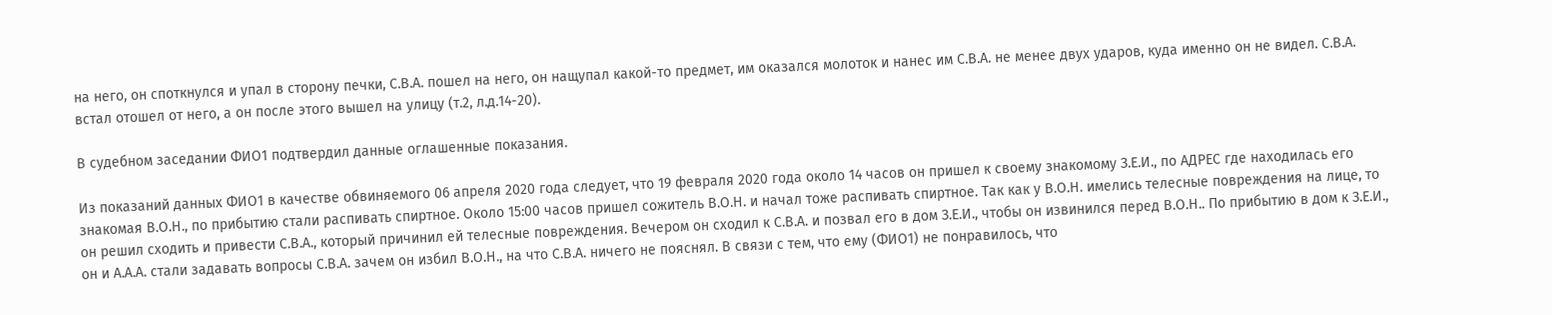на него, он споткнулся и упал в сторону печки, С.В.А. пошел на него, он нащупал какой-то предмет, им оказался молоток и нанес им С.В.А. не менее двух ударов, куда именно он не видел. С.В.А. встал отошел от него, а он после этого вышел на улицу (т.2, л.д.14-20).

В судебном заседании ФИО1 подтвердил данные оглашенные показания.

Из показаний данных ФИО1 в качестве обвиняемого 06 апреля 2020 года следует, что 19 февраля 2020 года около 14 часов он пришел к своему знакомому З.Е.И., по АДРЕС где находилась его знакомая В.О.Н., по прибытию стали распивать спиртное. Около 15:00 часов пришел сожитель В.О.Н. и начал тоже распивать спиртное. Так как у В.О.Н. имелись телесные повреждения на лице, то он решил сходить и привести С.В.А., который причинил ей телесные повреждения. Вечером он сходил к С.В.А. и позвал его в дом З.Е.И., чтобы он извинился перед В.О.Н.. По прибытию в дом к З.Е.И., он и А.А.А. стали задавать вопросы С.В.А. зачем он избил В.О.Н., на что С.В.А. ничего не пояснял. В связи с тем, что ему (ФИО1) не понравилось, что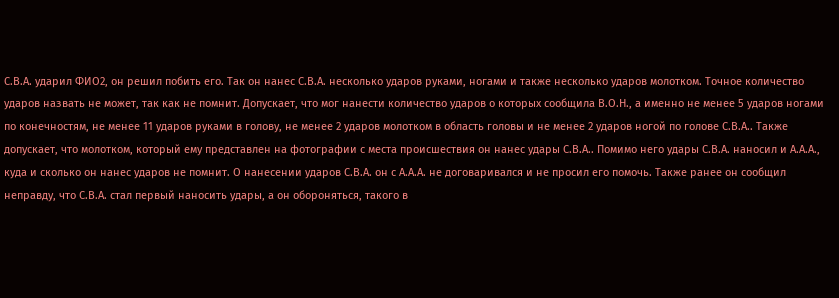С.В.А. ударил ФИО2, он решил побить его. Так он нанес С.В.А. несколько ударов руками, ногами и также несколько ударов молотком. Точное количество ударов назвать не может, так как не помнит. Допускает, что мог нанести количество ударов о которых сообщила В.О.Н., а именно не менее 5 ударов ногами по конечностям, не менее 11 ударов руками в голову, не менее 2 ударов молотком в область головы и не менее 2 ударов ногой по голове С.В.А.. Также допускает, что молотком, который ему представлен на фотографии с места происшествия он нанес удары С.В.А.. Помимо него удары С.В.А. наносил и А.А.А., куда и сколько он нанес ударов не помнит. О нанесении ударов С.В.А. он с А.А.А. не договаривался и не просил его помочь. Также ранее он сообщил неправду, что С.В.А. стал первый наносить удары, а он обороняться, такого в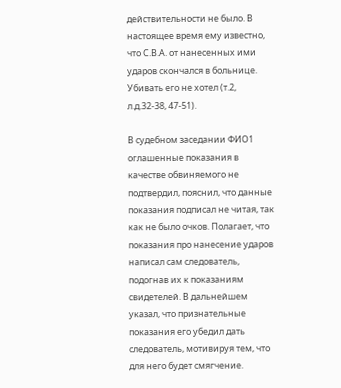действительности не было. В настоящее время ему известно, что С.В.А. от нанесенных ими ударов скончался в больнице. Убивать его не хотел (т.2, л.д.32-38, 47-51).

В судебном заседании ФИО1 оглашенные показания в качестве обвиняемого не подтвердил, пояснил, что данные показания подписал не читая, так как не было очков. Полагает, что показания про нанесение ударов написал сам следователь, подогнав их к показаниям свидетелей. В дальнейшем указал, что признательные показания его убедил дать следователь, мотивируя тем, что для него будет смягчение.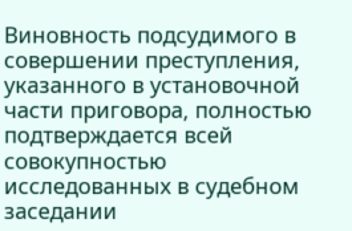Виновность подсудимого в совершении преступления, указанного в установочной части приговора, полностью подтверждается всей совокупностью исследованных в судебном заседании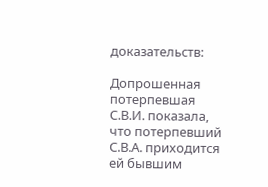доказательств:

Допрошенная потерпевшая С.В.И. показала, что потерпевший С.В.А. приходится ей бывшим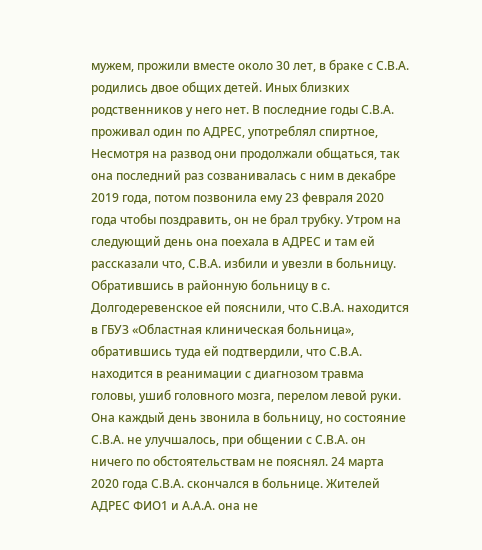мужем, прожили вместе около 30 лет, в браке с С.В.А. родились двое общих детей. Иных близких родственников у него нет. В последние годы С.В.А. проживал один по АДРЕС, употреблял спиртное, Несмотря на развод они продолжали общаться, так она последний раз созванивалась с ним в декабре 2019 года, потом позвонила ему 23 февраля 2020 года чтобы поздравить, он не брал трубку. Утром на следующий день она поехала в АДРЕС и там ей рассказали что, С.В.А. избили и увезли в больницу. Обратившись в районную больницу в с. Долгодеревенское ей пояснили, что С.В.А. находится в ГБУЗ «Областная клиническая больница», обратившись туда ей подтвердили, что С.В.А. находится в реанимации с диагнозом травма головы, ушиб головного мозга, перелом левой руки. Она каждый день звонила в больницу, но состояние С.В.А. не улучшалось, при общении с С.В.А. он ничего по обстоятельствам не пояснял. 24 марта 2020 года С.В.А. скончался в больнице. Жителей АДРЕС ФИО1 и А.А.А. она не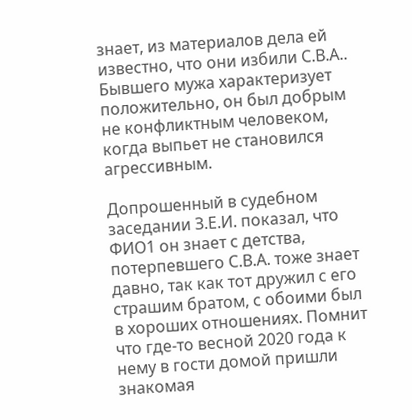знает, из материалов дела ей известно, что они избили С.В.А.. Бывшего мужа характеризует положительно, он был добрым не конфликтным человеком, когда выпьет не становился агрессивным.

Допрошенный в судебном заседании З.Е.И. показал, что ФИО1 он знает с детства, потерпевшего С.В.А. тоже знает давно, так как тот дружил с его страшим братом, с обоими был в хороших отношениях. Помнит что где-то весной 2020 года к нему в гости домой пришли знакомая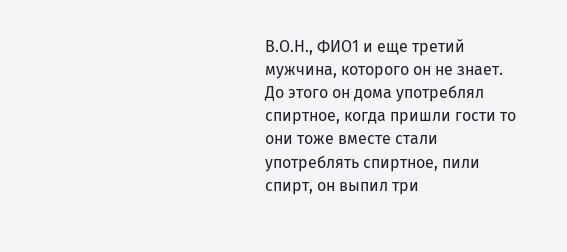В.О.Н., ФИО1 и еще третий мужчина, которого он не знает. До этого он дома употреблял спиртное, когда пришли гости то они тоже вместе стали употреблять спиртное, пили спирт, он выпил три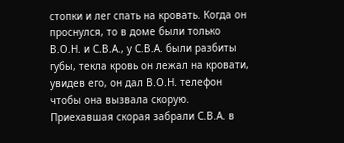стопки и лег спать на кровать. Когда он проснулся, то в доме были только В.О.Н. и С.В.А., у С.В.А. были разбиты губы, текла кровь он лежал на кровати, увидев его, он дал В.О.Н. телефон чтобы она вызвала скорую. Приехавшая скорая забрали С.В.А. в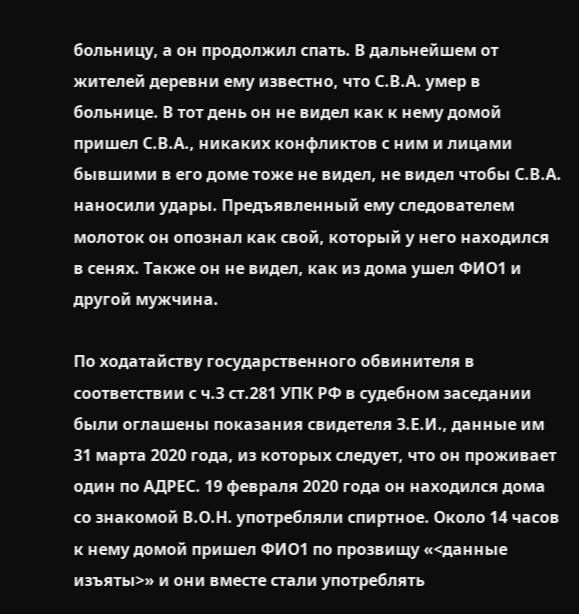больницу, а он продолжил спать. В дальнейшем от жителей деревни ему известно, что С.В.А. умер в больнице. В тот день он не видел как к нему домой пришел С.В.А., никаких конфликтов с ним и лицами бывшими в его доме тоже не видел, не видел чтобы С.В.А. наносили удары. Предъявленный ему следователем молоток он опознал как свой, который у него находился в сенях. Также он не видел, как из дома ушел ФИО1 и другой мужчина.

По ходатайству государственного обвинителя в соответствии с ч.3 ст.281 УПК РФ в судебном заседании были оглашены показания свидетеля З.Е.И., данные им 31 марта 2020 года, из которых следует, что он проживает один по АДРЕС. 19 февраля 2020 года он находился дома со знакомой В.О.Н. употребляли спиртное. Около 14 часов к нему домой пришел ФИО1 по прозвищу «<данные изъяты>» и они вместе стали употреблять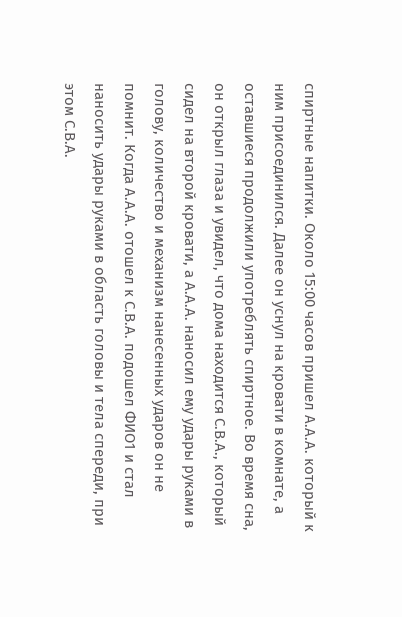спиртные напитки. Около 15:00 часов пришел А.А.А. который к ним присоединился. Далее он уснул на кровати в комнате, а оставшиеся продолжили употреблять спиртное. Во время сна, он открыл глаза и увидел, что дома находится С.В.А., который сидел на второй кровати, а А.А.А. наносил ему удары руками в голову, количество и механизм нанесенных ударов он не помнит. Когда А.А.А. отошел к С.В.А. подошел ФИО1 и стал наносить удары руками в область головы и тела спереди, при этом С.В.А.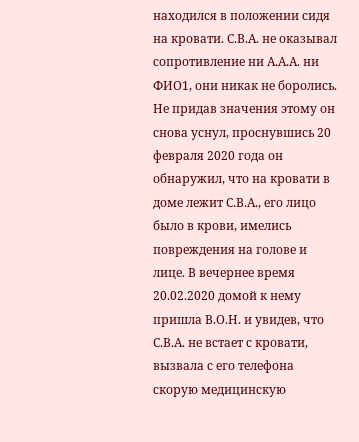находился в положении сидя на кровати. С.В.А. не оказывал сопротивление ни А.А.А. ни ФИО1, они никак не боролись. Не придав значения этому он снова уснул, проснувшись 20 февраля 2020 года он обнаружил, что на кровати в доме лежит С.В.А., его лицо было в крови, имелись повреждения на голове и лице. В вечернее время 20.02.2020 домой к нему пришла В.О.Н. и увидев, что С.В.А. не встает с кровати, вызвала с его телефона скорую медицинскую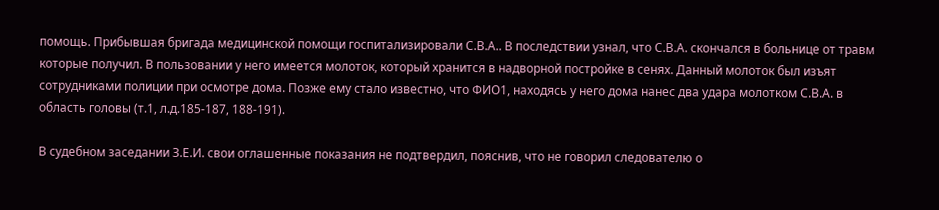помощь. Прибывшая бригада медицинской помощи госпитализировали С.В.А.. В последствии узнал, что С.В.А. скончался в больнице от травм которые получил. В пользовании у него имеется молоток, который хранится в надворной постройке в сенях. Данный молоток был изъят сотрудниками полиции при осмотре дома. Позже ему стало известно, что ФИО1, находясь у него дома нанес два удара молотком С.В.А. в область головы (т.1, л.д.185-187, 188-191).

В судебном заседании З.Е.И. свои оглашенные показания не подтвердил, пояснив, что не говорил следователю о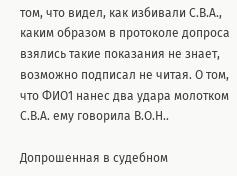том, что видел, как избивали С.В.А., каким образом в протоколе допроса взялись такие показания не знает, возможно подписал не читая. О том, что ФИО1 нанес два удара молотком С.В.А. ему говорила В.О.Н..

Допрошенная в судебном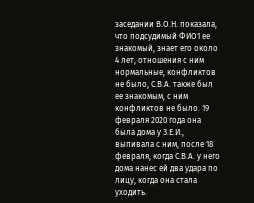заседании В.О.Н. показала, что подсудимый ФИО1 ее знакомый, знает его около 4 лет, отношения с ним нормальные, конфликтов не было, С.В.А. также был ее знакомым, с ним конфликтов не было. 19 февраля 2020 года она была дома у З.Е.И., выпивала с ним, после 18 февраля, когда С.В.А. у него дома нанес ей два удара по лицу, когда она стала уходить.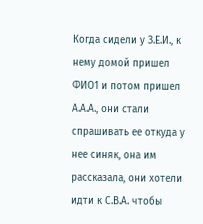Когда сидели у З.Е.И., к нему домой пришел ФИО1 и потом пришел А.А.А., они стали спрашивать ее откуда у нее синяк, она им рассказала, они хотели идти к С.В.А. чтобы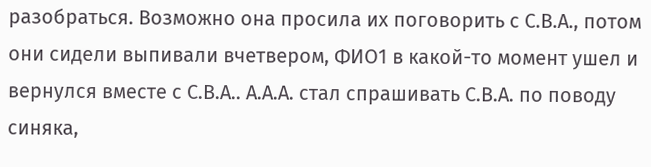разобраться. Возможно она просила их поговорить с С.В.А., потом они сидели выпивали вчетвером, ФИО1 в какой-то момент ушел и вернулся вместе с С.В.А.. А.А.А. стал спрашивать С.В.А. по поводу синяка,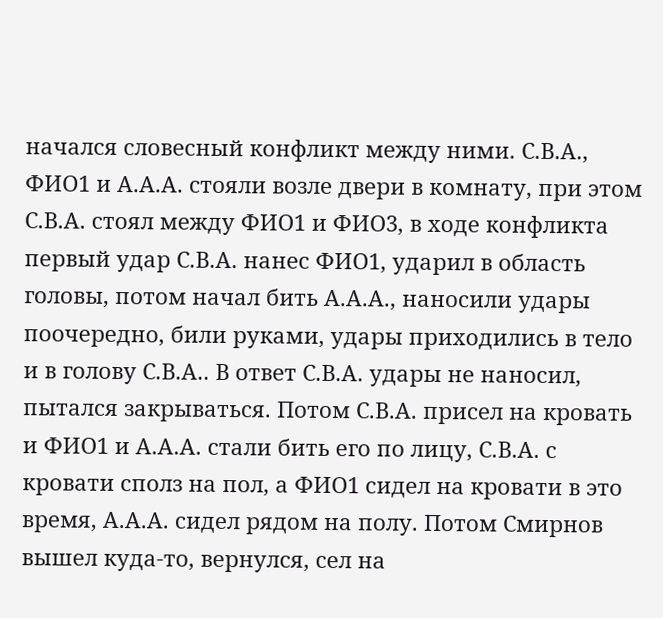начался словесный конфликт между ними. С.В.А., ФИО1 и А.А.А. стояли возле двери в комнату, при этом С.В.А. стоял между ФИО1 и ФИО3, в ходе конфликта первый удар С.В.А. нанес ФИО1, ударил в область головы, потом начал бить А.А.А., наносили удары поочередно, били руками, удары приходились в тело и в голову С.В.А.. В ответ С.В.А. удары не наносил, пытался закрываться. Потом С.В.А. присел на кровать и ФИО1 и А.А.А. стали бить его по лицу, С.В.А. с кровати сполз на пол, а ФИО1 сидел на кровати в это время, А.А.А. сидел рядом на полу. Потом Смирнов вышел куда-то, вернулся, сел на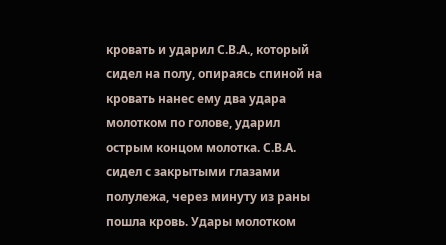кровать и ударил С.В.А., который сидел на полу, опираясь спиной на кровать нанес ему два удара молотком по голове, ударил острым концом молотка. С.В.А. сидел с закрытыми глазами полулежа, через минуту из раны пошла кровь. Удары молотком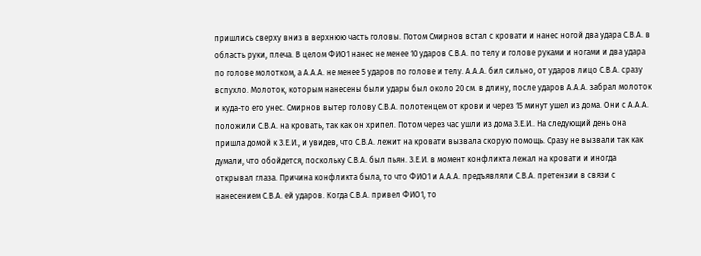пришлись сверху вниз в верхнюю часть головы. Потом Смирнов встал с кровати и нанес ногой два удара С.В.А. в область руки, плеча. В целом ФИО1 нанес не менее 10 ударов С.В.А. по телу и голове руками и ногами и два удара по голове молотком, а А.А.А. не менее 5 ударов по голове и телу. А.А.А. бил сильно, от ударов лицо С.В.А. сразу вспухло. Молоток, которым нанесены были удары был около 20 см. в длину, после ударов А.А.А. забрал молоток и куда-то его унес. Смирнов вытер голову С.В.А. полотенцем от крови и через 15 минут ушел из дома. Они с А.А.А. положили С.В.А. на кровать, так как он хрипел. Потом через час ушли из дома З.Е.И.. На следующий день она пришла домой к З.Е.И., и увидев, что С.В.А. лежит на кровати вызвала скорую помощь. Сразу не вызвали так как думали, что обойдется, поскольку С.В.А. был пьян. З.Е.И. в момент конфликта лежал на кровати и иногда открывал глаза. Причина конфликта была, то что ФИО1 и А.А.А. предъявляли С.В.А. претензии в связи с нанесением С.В.А. ей ударов. Когда С.В.А. привел ФИО1, то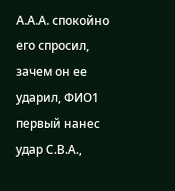А.А.А. спокойно его спросил, зачем он ее ударил, ФИО1 первый нанес удар С.В.А.,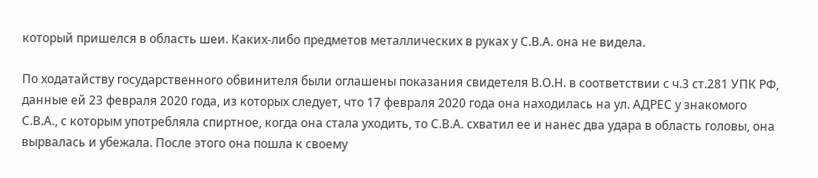который пришелся в область шеи. Каких-либо предметов металлических в руках у С.В.А. она не видела.

По ходатайству государственного обвинителя были оглашены показания свидетеля В.О.Н. в соответствии с ч.3 ст.281 УПК РФ, данные ей 23 февраля 2020 года, из которых следует, что 17 февраля 2020 года она находилась на ул. АДРЕС у знакомого С.В.А., с которым употребляла спиртное, когда она стала уходить, то С.В.А. схватил ее и нанес два удара в область головы, она вырвалась и убежала. После этого она пошла к своему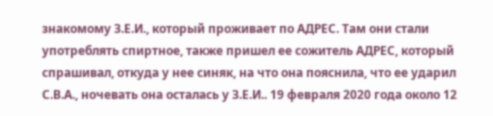знакомому З.Е.И., который проживает по АДРЕС. Там они стали употреблять спиртное, также пришел ее сожитель АДРЕС, который спрашивал, откуда у нее синяк, на что она пояснила, что ее ударил С.В.А., ночевать она осталась у З.Е.И.. 19 февраля 2020 года около 12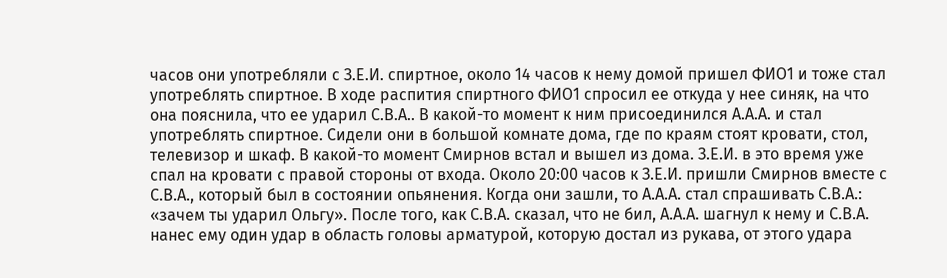часов они употребляли с З.Е.И. спиртное, около 14 часов к нему домой пришел ФИО1 и тоже стал употреблять спиртное. В ходе распития спиртного ФИО1 спросил ее откуда у нее синяк, на что она пояснила, что ее ударил С.В.А.. В какой-то момент к ним присоединился А.А.А. и стал употреблять спиртное. Сидели они в большой комнате дома, где по краям стоят кровати, стол, телевизор и шкаф. В какой-то момент Смирнов встал и вышел из дома. З.Е.И. в это время уже спал на кровати с правой стороны от входа. Около 20:00 часов к З.Е.И. пришли Смирнов вместе с С.В.А., который был в состоянии опьянения. Когда они зашли, то А.А.А. стал спрашивать С.В.А.: «зачем ты ударил Ольгу». После того, как С.В.А. сказал, что не бил, А.А.А. шагнул к нему и С.В.А. нанес ему один удар в область головы арматурой, которую достал из рукава, от этого удара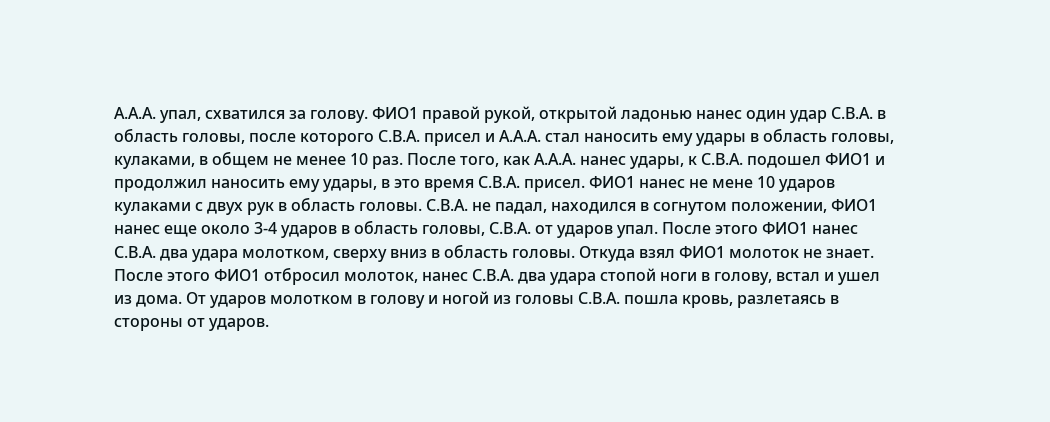А.А.А. упал, схватился за голову. ФИО1 правой рукой, открытой ладонью нанес один удар С.В.А. в область головы, после которого С.В.А. присел и А.А.А. стал наносить ему удары в область головы, кулаками, в общем не менее 10 раз. После того, как А.А.А. нанес удары, к С.В.А. подошел ФИО1 и продолжил наносить ему удары, в это время С.В.А. присел. ФИО1 нанес не мене 10 ударов кулаками с двух рук в область головы. С.В.А. не падал, находился в согнутом положении, ФИО1 нанес еще около 3-4 ударов в область головы, С.В.А. от ударов упал. После этого ФИО1 нанес С.В.А. два удара молотком, сверху вниз в область головы. Откуда взял ФИО1 молоток не знает. После этого ФИО1 отбросил молоток, нанес С.В.А. два удара стопой ноги в голову, встал и ушел из дома. От ударов молотком в голову и ногой из головы С.В.А. пошла кровь, разлетаясь в стороны от ударов.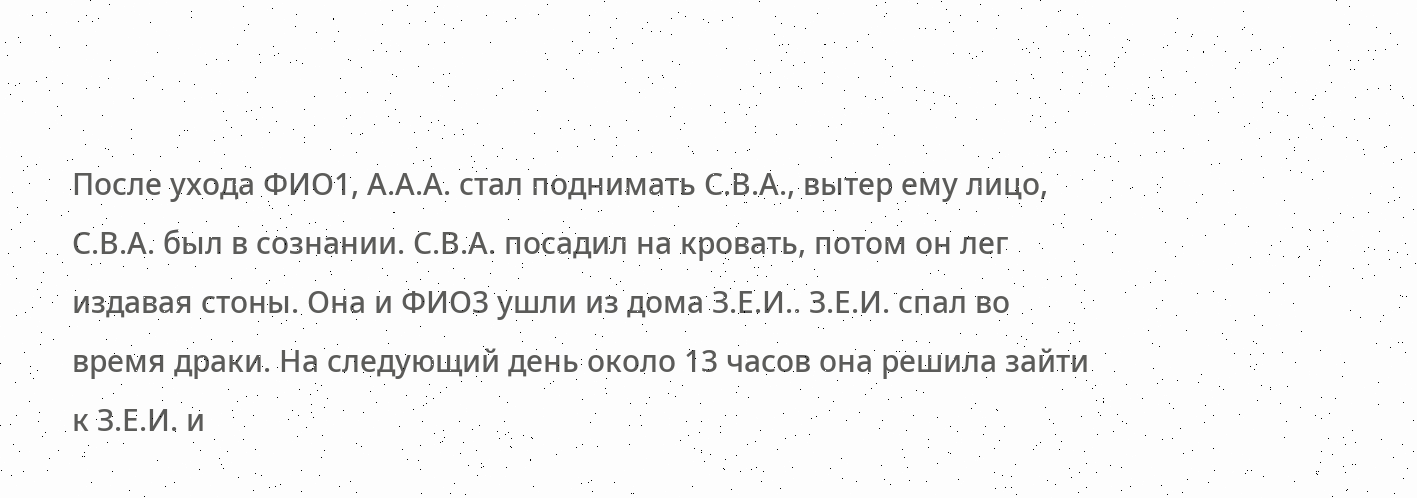После ухода ФИО1, А.А.А. стал поднимать С.В.А., вытер ему лицо, С.В.А. был в сознании. С.В.А. посадил на кровать, потом он лег издавая стоны. Она и ФИО3 ушли из дома З.Е.И.. З.Е.И. спал во время драки. На следующий день около 13 часов она решила зайти к З.Е.И. и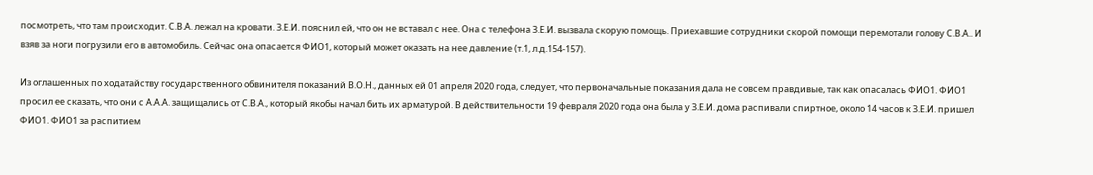посмотреть, что там происходит. С.В.А. лежал на кровати. З.Е.И. пояснил ей, что он не вставал с нее. Она с телефона З.Е.И. вызвала скорую помощь. Приехавшие сотрудники скорой помощи перемотали голову С.В.А.. И взяв за ноги погрузили его в автомобиль. Сейчас она опасается ФИО1, который может оказать на нее давление (т.1, л.д.154-157).

Из оглашенных по ходатайству государственного обвинителя показаний В.О.Н., данных ей 01 апреля 2020 года, следует, что первоначальные показания дала не совсем правдивые, так как опасалась ФИО1. ФИО1 просил ее сказать, что они с А.А.А. защищались от С.В.А., который якобы начал бить их арматурой. В действительности 19 февраля 2020 года она была у З.Е.И. дома распивали спиртное, около 14 часов к З.Е.И. пришел ФИО1. ФИО1 за распитием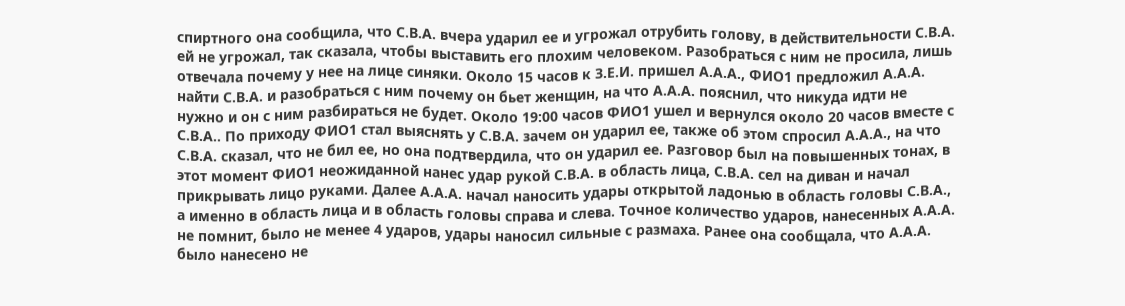спиртного она сообщила, что С.В.А. вчера ударил ее и угрожал отрубить голову, в действительности С.В.А. ей не угрожал, так сказала, чтобы выставить его плохим человеком. Разобраться с ним не просила, лишь отвечала почему у нее на лице синяки. Около 15 часов к З.Е.И. пришел А.А.А., ФИО1 предложил А.А.А. найти С.В.А. и разобраться с ним почему он бьет женщин, на что А.А.А. пояснил, что никуда идти не нужно и он с ним разбираться не будет. Около 19:00 часов ФИО1 ушел и вернулся около 20 часов вместе с С.В.А.. По приходу ФИО1 стал выяснять у С.В.А. зачем он ударил ее, также об этом спросил А.А.А., на что С.В.А. сказал, что не бил ее, но она подтвердила, что он ударил ее. Разговор был на повышенных тонах, в этот момент ФИО1 неожиданной нанес удар рукой С.В.А. в область лица, С.В.А. сел на диван и начал прикрывать лицо руками. Далее А.А.А. начал наносить удары открытой ладонью в область головы С.В.А., а именно в область лица и в область головы справа и слева. Точное количество ударов, нанесенных А.А.А. не помнит, было не менее 4 ударов, удары наносил сильные с размаха. Ранее она сообщала, что А.А.А. было нанесено не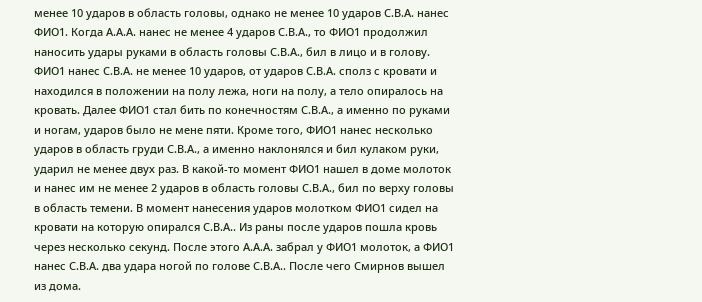менее 10 ударов в область головы, однако не менее 10 ударов С.В.А. нанес ФИО1. Когда А.А.А. нанес не менее 4 ударов С.В.А., то ФИО1 продолжил наносить удары руками в область головы С.В.А., бил в лицо и в голову. ФИО1 нанес С.В.А. не менее 10 ударов, от ударов С.В.А. сполз с кровати и находился в положении на полу лежа, ноги на полу, а тело опиралось на кровать. Далее ФИО1 стал бить по конечностям С.В.А., а именно по руками и ногам, ударов было не мене пяти. Кроме того, ФИО1 нанес несколько ударов в область груди С.В.А., а именно наклонялся и бил кулаком руки, ударил не менее двух раз. В какой-то момент ФИО1 нашел в доме молоток и нанес им не менее 2 ударов в область головы С.В.А., бил по верху головы в область темени. В момент нанесения ударов молотком ФИО1 сидел на кровати на которую опирался С.В.А.. Из раны после ударов пошла кровь через несколько секунд. После этого А.А.А. забрал у ФИО1 молоток, а ФИО1 нанес С.В.А. два удара ногой по голове С.В.А.. После чего Смирнов вышел из дома.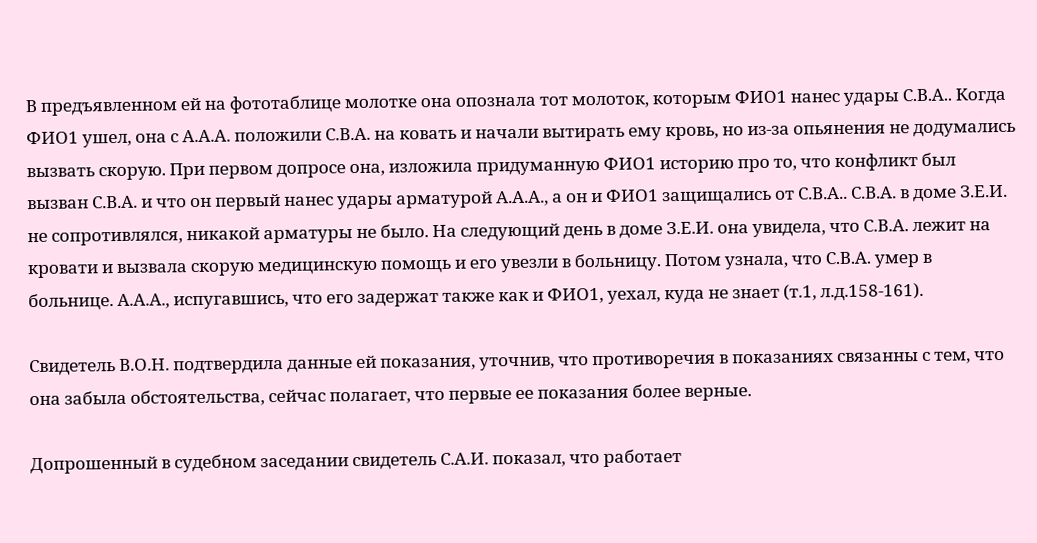В предъявленном ей на фототаблице молотке она опознала тот молоток, которым ФИО1 нанес удары С.В.А.. Когда ФИО1 ушел, она с А.А.А. положили С.В.А. на ковать и начали вытирать ему кровь, но из-за опьянения не додумались вызвать скорую. При первом допросе она, изложила придуманную ФИО1 историю про то, что конфликт был вызван С.В.А. и что он первый нанес удары арматурой А.А.А., а он и ФИО1 защищались от С.В.А.. С.В.А. в доме З.Е.И. не сопротивлялся, никакой арматуры не было. На следующий день в доме З.Е.И. она увидела, что С.В.А. лежит на кровати и вызвала скорую медицинскую помощь и его увезли в больницу. Потом узнала, что С.В.А. умер в больнице. А.А.А., испугавшись, что его задержат также как и ФИО1, уехал, куда не знает (т.1, л.д.158-161).

Свидетель В.О.Н. подтвердила данные ей показания, уточнив, что противоречия в показаниях связанны с тем, что она забыла обстоятельства, сейчас полагает, что первые ее показания более верные.

Допрошенный в судебном заседании свидетель С.А.И. показал, что работает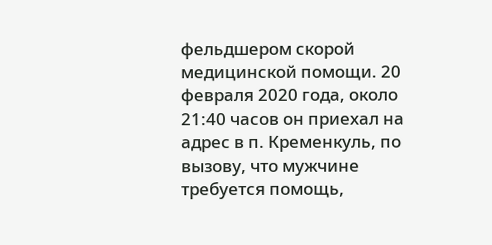фельдшером скорой медицинской помощи. 20 февраля 2020 года, около 21:40 часов он приехал на адрес в п. Кременкуль, по вызову, что мужчине требуется помощь,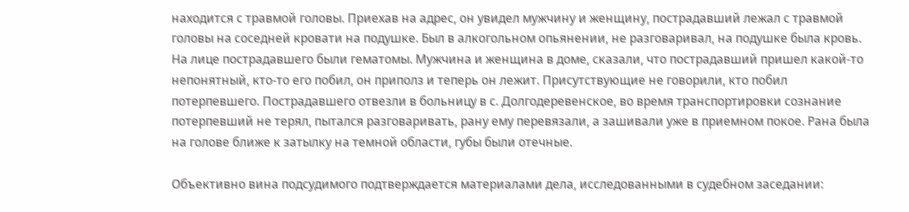находится с травмой головы. Приехав на адрес, он увидел мужчину и женщину, пострадавший лежал с травмой головы на соседней кровати на подушке. Был в алкогольном опьянении, не разговаривал, на подушке была кровь. На лице пострадавшего были гематомы. Мужчина и женщина в доме, сказали, что пострадавший пришел какой-то непонятный, кто-то его побил, он приполз и теперь он лежит. Присутствующие не говорили, кто побил потерпевшего. Пострадавшего отвезли в больницу в с. Долгодеревенское, во время транспортировки сознание потерпевший не терял, пытался разговаривать, рану ему перевязали, а зашивали уже в приемном покое. Рана была на голове ближе к затылку на темной области, губы были отечные.

Объективно вина подсудимого подтверждается материалами дела, исследованными в судебном заседании: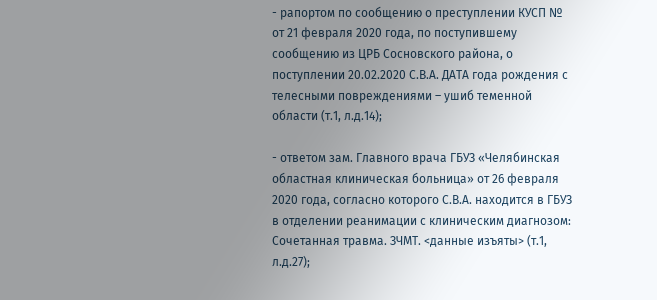- рапортом по сообщению о преступлении КУСП № от 21 февраля 2020 года, по поступившему сообщению из ЦРБ Сосновского района, о поступлении 20.02.2020 С.В.А. ДАТА года рождения с телесными повреждениями – ушиб теменной области (т.1, л.д.14);

- ответом зам. Главного врача ГБУЗ «Челябинская областная клиническая больница» от 26 февраля 2020 года, согласно которого С.В.А. находится в ГБУЗ в отделении реанимации с клиническим диагнозом: Сочетанная травма. ЗЧМТ. <данные изъяты> (т.1, л.д.27);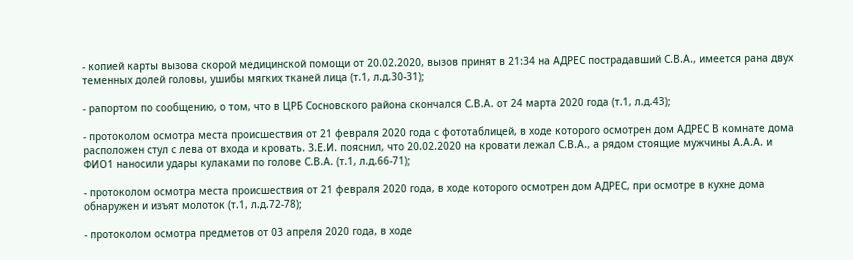- копией карты вызова скорой медицинской помощи от 20.02.2020, вызов принят в 21:34 на АДРЕС пострадавший С.В.А., имеется рана двух теменных долей головы, ушибы мягких тканей лица (т.1, л.д.30-31);

- рапортом по сообщению, о том, что в ЦРБ Сосновского района скончался С.В.А. от 24 марта 2020 года (т.1, л.д.43);

- протоколом осмотра места происшествия от 21 февраля 2020 года с фототаблицей, в ходе которого осмотрен дом АДРЕС В комнате дома расположен стул с лева от входа и кровать. З.Е.И. пояснил, что 20.02.2020 на кровати лежал С.В.А., а рядом стоящие мужчины А.А.А. и ФИО1 наносили удары кулаками по голове С.В.А. (т.1, л.д.66-71);

- протоколом осмотра места происшествия от 21 февраля 2020 года, в ходе которого осмотрен дом АДРЕС, при осмотре в кухне дома обнаружен и изъят молоток (т.1, л.д.72-78);

- протоколом осмотра предметов от 03 апреля 2020 года, в ходе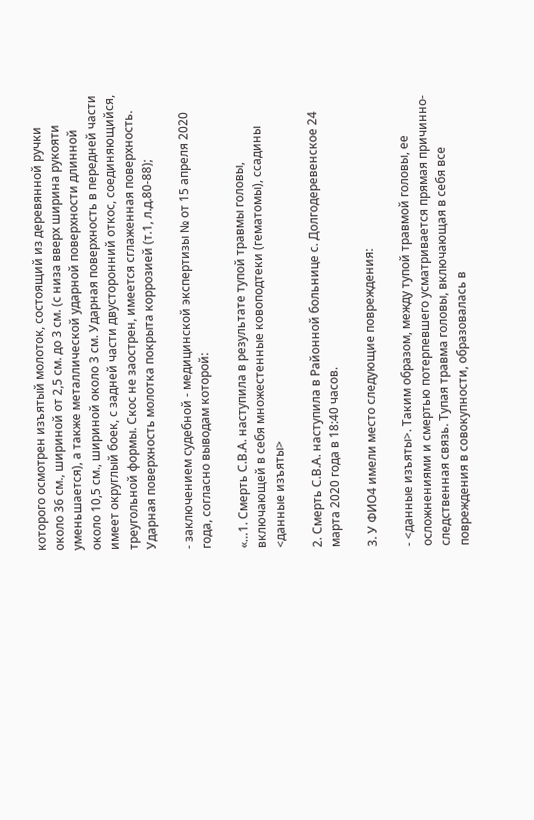которого осмотрен изъятый молоток, состоящий из деревянной ручки около 36 см., шириной от 2,5 см. до 3 см. (с низа вверх ширина рукояти уменьшается), а также металлической ударной поверхности длинной около 10,5 см., шириной около 3 см. Ударная поверхность в передней части имеет округлый боек, с задней части двусторонний откос, соединяющийся, треугольной формы. Скос не заострен, имеется сглаженная поверхность. Ударная поверхность молотка покрыта коррозией (т.1, л.д.80-88);

- заключением судебной - медицинской экспертизы № от 15 апреля 2020 года, согласно выводам которой:

«…1. Смерть С.В.А. наступила в результате тупой травмы головы, включающей в себя множестенные ковоподтеки (гематомы), ссадины <данные изъяты>

2. Смерть С.В.А. наступила в Районной больнице с. Долгодеревенское 24 марта 2020 года в 18:40 часов.

3. У ФИО4 имели место следующие повреждения:

- <данные изъяты>. Таким образом, между тупой травмой головы, ее осложнениями и смертью потерпевшего усматривается прямая причинно-следственная связь. Тупая травма головы, включающая в себя все повреждения в совокупности, образовалась в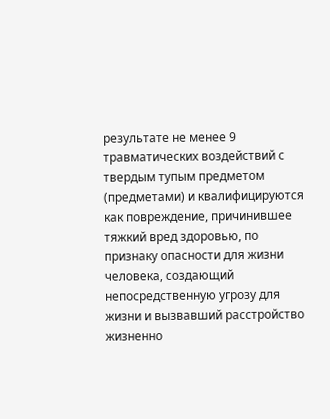результате не менее 9 травматических воздействий с твердым тупым предметом (предметами) и квалифицируются как повреждение, причинившее тяжкий вред здоровью, по признаку опасности для жизни человека, создающий непосредственную угрозу для жизни и вызвавший расстройство жизненно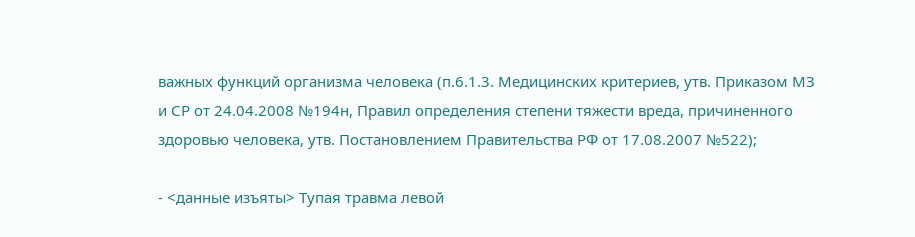важных функций организма человека (п.6.1.3. Медицинских критериев, утв. Приказом МЗ и СР от 24.04.2008 №194н, Правил определения степени тяжести вреда, причиненного здоровью человека, утв. Постановлением Правительства РФ от 17.08.2007 №522);

- <данные изъяты> Тупая травма левой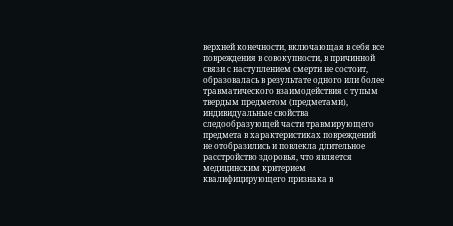верхней конечности, включающая в себя все повреждения в совокупности, в причинной связи с наступлением смерти не состоит, образовалась в результате одного или более травматического взаимодействия с тупым твердым предметом (предметами), индивидуальные свойства следообразующей части травмирующего предмета в характеристиках повреждений не отобразились и повлекла длительное расстройство здоровья, что является медицинским критерием квалифицирующего признака в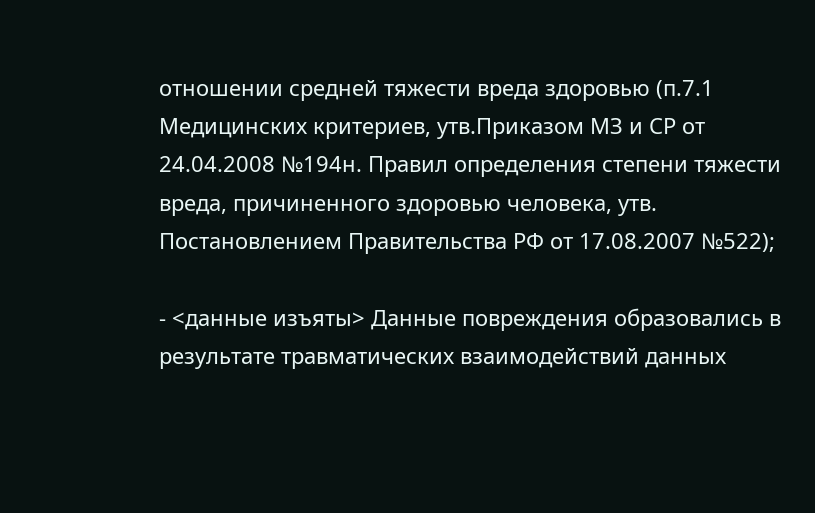отношении средней тяжести вреда здоровью (п.7.1 Медицинских критериев, утв.Приказом МЗ и СР от 24.04.2008 №194н. Правил определения степени тяжести вреда, причиненного здоровью человека, утв. Постановлением Правительства РФ от 17.08.2007 №522);

- <данные изъяты> Данные повреждения образовались в результате травматических взаимодействий данных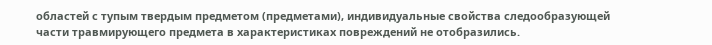областей с тупым твердым предметом (предметами), индивидуальные свойства следообразующей части травмирующего предмета в характеристиках повреждений не отобразились.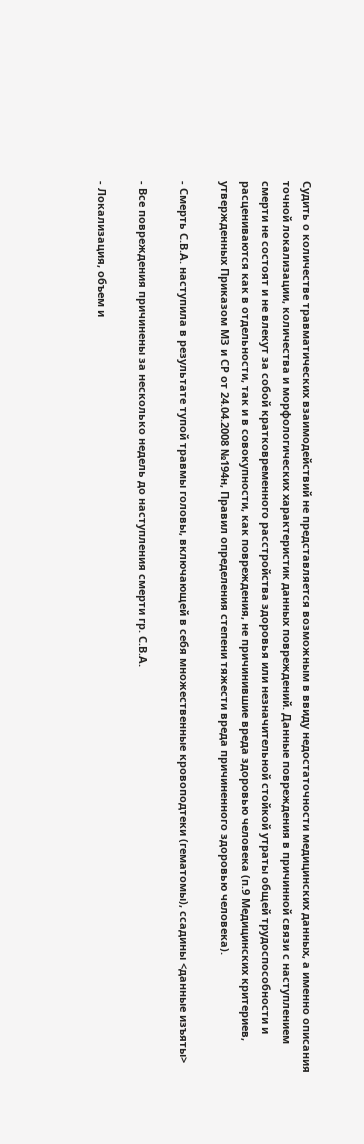Судить о количестве травматических взаимодействий не представляется возможным в ввиду недостаточности медицинских данных, а именно описания точной локализации, количества и морфологических характеристик данных повреждений. Данные повреждения в причинной связи с наступлением смерти не состоят и не влекут за собой кратковременного расстройства здоровья или незначительной стойкой утраты общей трудоспособности и расцениваются как в отдельности, так и в совокупности, как повреждения, не причинившие вреда здоровью человека (п.9 Медицинских критериев, утвержденных Приказом МЗ и СР от 24.04.2008 №194н, Правил определения степени тяжести вреда причиненного здоровью человека).

- Смерть С.В.А. наступила в результате тупой травмы головы, включающей в себя множественные кровоподтеки (гематомы), ссадины <данные изъяты>

- Все повреждения причинены за несколько недель до наступления смерти гр. С.В.А.

- Локализация, объем и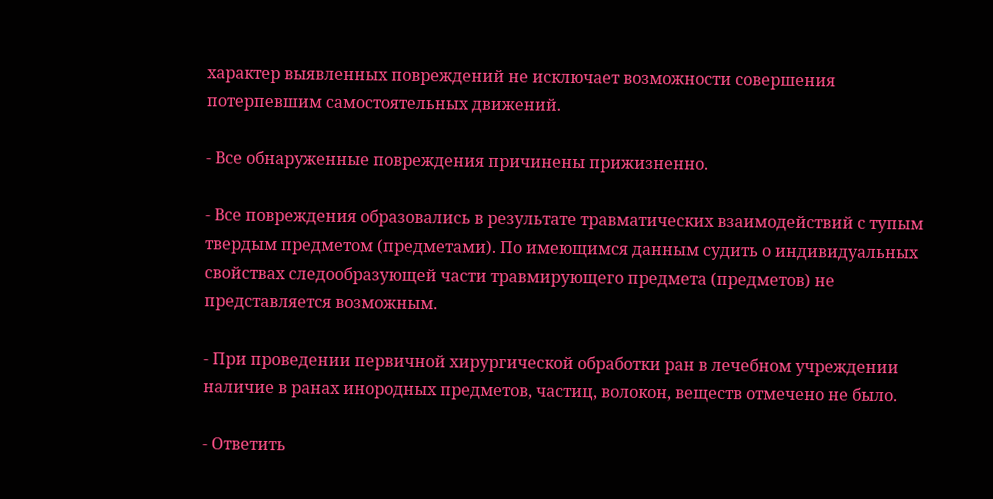характер выявленных повреждений не исключает возможности совершения потерпевшим самостоятельных движений.

- Все обнаруженные повреждения причинены прижизненно.

- Все повреждения образовались в результате травматических взаимодействий с тупым твердым предметом (предметами). По имеющимся данным судить о индивидуальных свойствах следообразующей части травмирующего предмета (предметов) не представляется возможным.

- При проведении первичной хирургической обработки ран в лечебном учреждении наличие в ранах инородных предметов, частиц, волокон, веществ отмечено не было.

- Ответить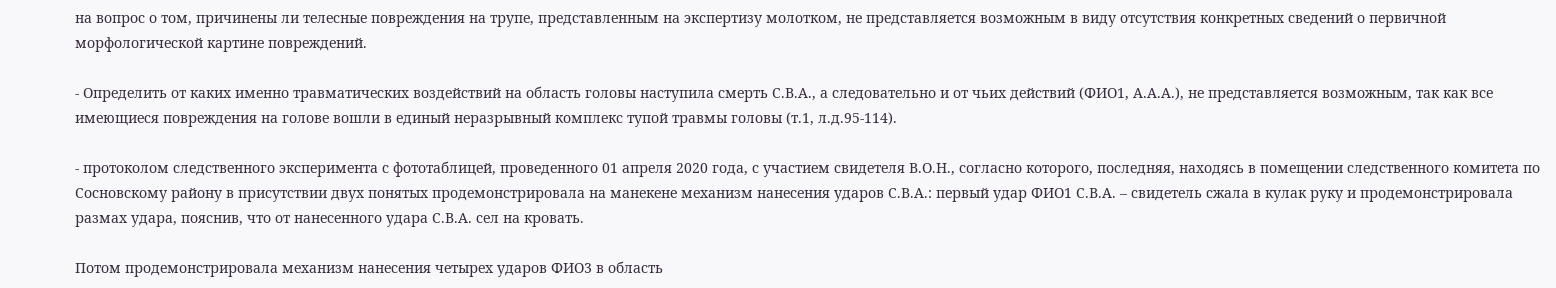на вопрос о том, причинены ли телесные повреждения на трупе, представленным на экспертизу молотком, не представляется возможным в виду отсутствия конкретных сведений о первичной морфологической картине повреждений.

- Определить от каких именно травматических воздействий на область головы наступила смерть С.В.А., а следовательно и от чьих действий (ФИО1, А.А.А.), не представляется возможным, так как все имеющиеся повреждения на голове вошли в единый неразрывный комплекс тупой травмы головы (т.1, л.д.95-114).

- протоколом следственного эксперимента с фототаблицей, проведенного 01 апреля 2020 года, с участием свидетеля В.О.Н., согласно которого, последняя, находясь в помещении следственного комитета по Сосновскому району в присутствии двух понятых продемонстрировала на манекене механизм нанесения ударов С.В.А.: первый удар ФИО1 С.В.А. – свидетель сжала в кулак руку и продемонстрировала размах удара, пояснив, что от нанесенного удара С.В.А. сел на кровать.

Потом продемонстрировала механизм нанесения четырех ударов ФИО3 в область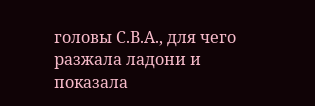головы С.В.А., для чего разжала ладони и показала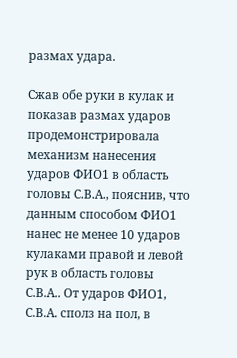размах удара.

Сжав обе руки в кулак и показав размах ударов продемонстрировала механизм нанесения ударов ФИО1 в область головы С.В.А., пояснив, что данным способом ФИО1 нанес не менее 10 ударов кулаками правой и левой рук в область головы С.В.А.. От ударов ФИО1, С.В.А. сполз на пол, в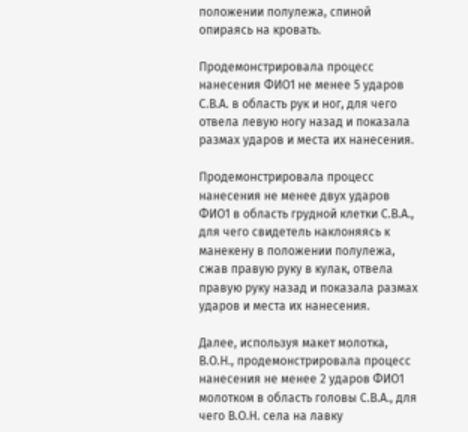положении полулежа, спиной опираясь на кровать.

Продемонстрировала процесс нанесения ФИО1 не менее 5 ударов С.В.А. в область рук и ног, для чего отвела левую ногу назад и показала размах ударов и места их нанесения.

Продемонстрировала процесс нанесения не менее двух ударов ФИО1 в область грудной клетки С.В.А., для чего свидетель наклоняясь к манекену в положении полулежа, сжав правую руку в кулак, отвела правую руку назад и показала размах ударов и места их нанесения.

Далее, используя макет молотка, В.О.Н., продемонстрировала процесс нанесения не менее 2 ударов ФИО1 молотком в область головы С.В.А., для чего В.О.Н. села на лавку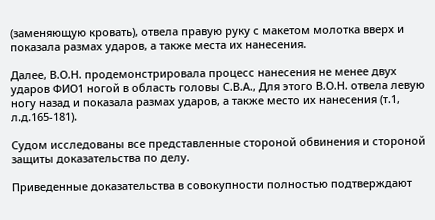(заменяющую кровать), отвела правую руку с макетом молотка вверх и показала размах ударов, а также места их нанесения.

Далее, В.О.Н. продемонстрировала процесс нанесения не менее двух ударов ФИО1 ногой в область головы С.В.А., Для этого В.О.Н. отвела левую ногу назад и показала размах ударов, а также место их нанесения (т.1, л.д.165-181).

Судом исследованы все представленные стороной обвинения и стороной защиты доказательства по делу.

Приведенные доказательства в совокупности полностью подтверждают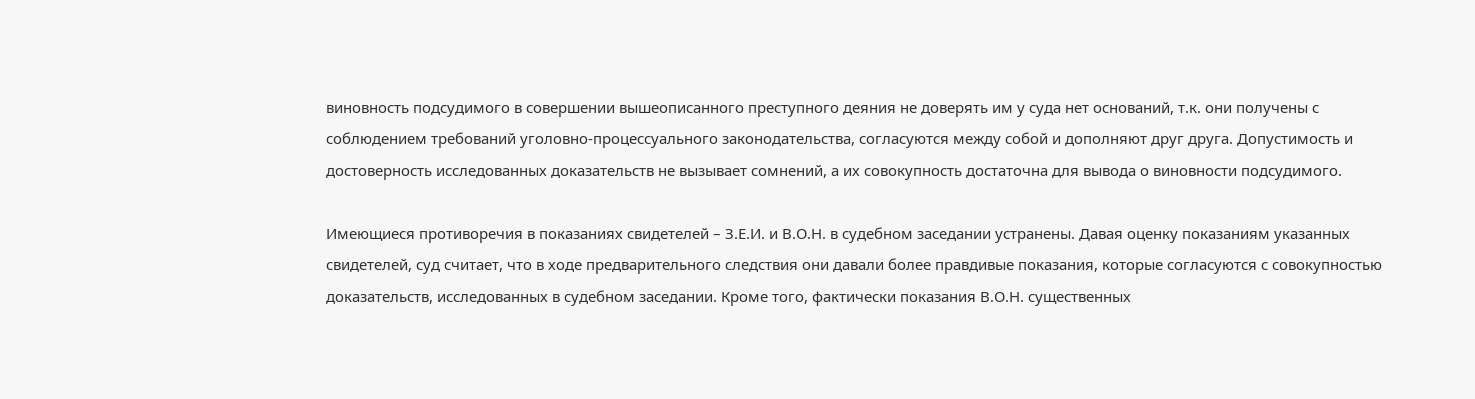виновность подсудимого в совершении вышеописанного преступного деяния не доверять им у суда нет оснований, т.к. они получены с соблюдением требований уголовно-процессуального законодательства, согласуются между собой и дополняют друг друга. Допустимость и достоверность исследованных доказательств не вызывает сомнений, а их совокупность достаточна для вывода о виновности подсудимого.

Имеющиеся противоречия в показаниях свидетелей – З.Е.И. и В.О.Н. в судебном заседании устранены. Давая оценку показаниям указанных свидетелей, суд считает, что в ходе предварительного следствия они давали более правдивые показания, которые согласуются с совокупностью доказательств, исследованных в судебном заседании. Кроме того, фактически показания В.О.Н. существенных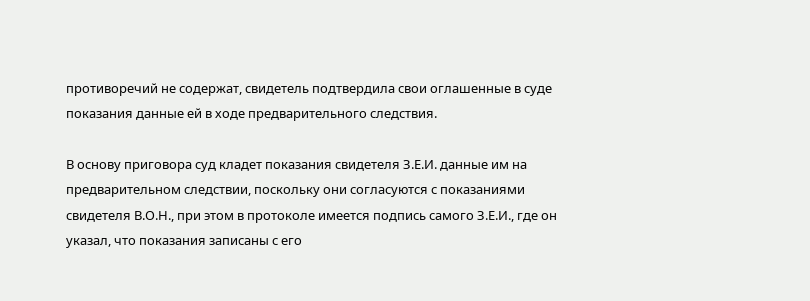противоречий не содержат, свидетель подтвердила свои оглашенные в суде показания данные ей в ходе предварительного следствия.

В основу приговора суд кладет показания свидетеля З.Е.И. данные им на предварительном следствии, поскольку они согласуются с показаниями свидетеля В.О.Н., при этом в протоколе имеется подпись самого З.Е.И., где он указал, что показания записаны с его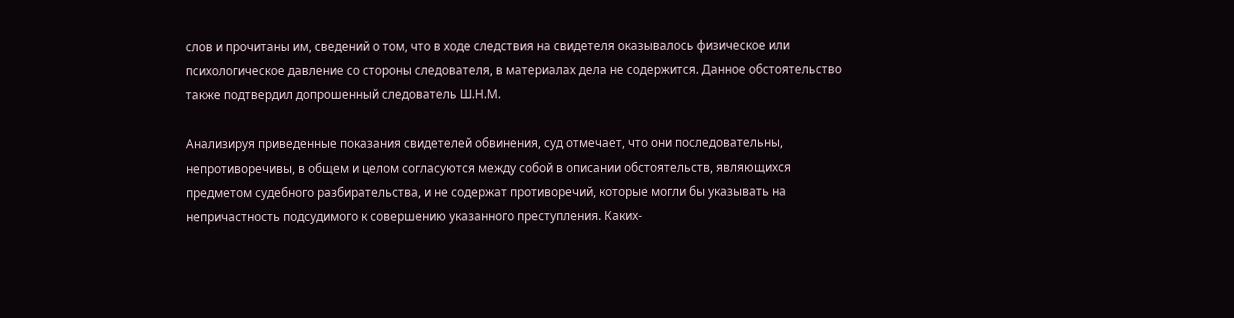слов и прочитаны им, сведений о том, что в ходе следствия на свидетеля оказывалось физическое или психологическое давление со стороны следователя, в материалах дела не содержится. Данное обстоятельство также подтвердил допрошенный следователь Ш.Н.М.

Анализируя приведенные показания свидетелей обвинения, суд отмечает, что они последовательны, непротиворечивы, в общем и целом согласуются между собой в описании обстоятельств, являющихся предметом судебного разбирательства, и не содержат противоречий, которые могли бы указывать на непричастность подсудимого к совершению указанного преступления. Каких-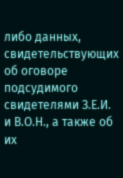либо данных, свидетельствующих об оговоре подсудимого свидетелями З.Е.И. и В.О.Н., а также об их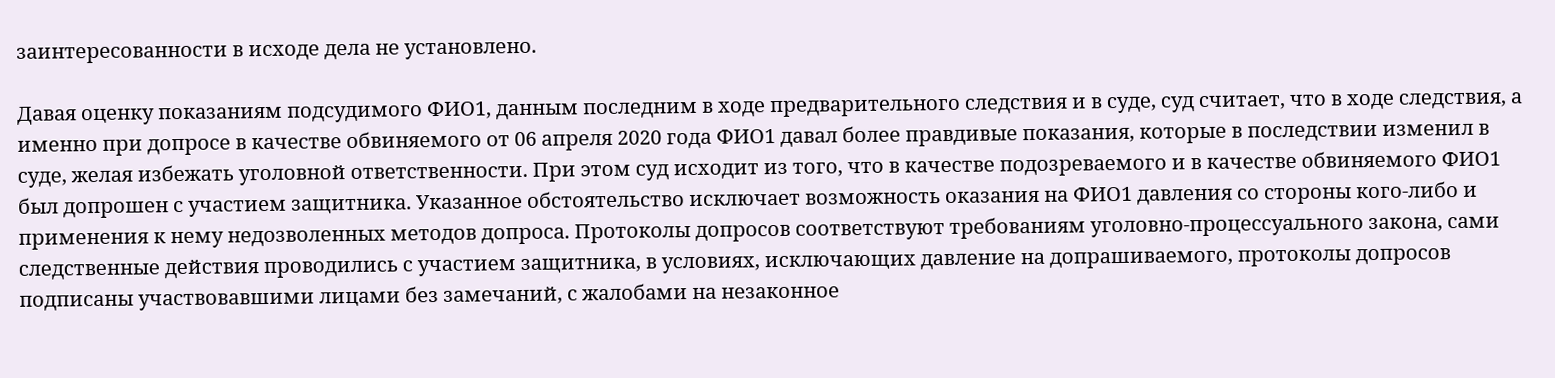заинтересованности в исходе дела не установлено.

Давая оценку показаниям подсудимого ФИО1, данным последним в ходе предварительного следствия и в суде, суд считает, что в ходе следствия, а именно при допросе в качестве обвиняемого от 06 апреля 2020 года ФИО1 давал более правдивые показания, которые в последствии изменил в суде, желая избежать уголовной ответственности. При этом суд исходит из того, что в качестве подозреваемого и в качестве обвиняемого ФИО1 был допрошен с участием защитника. Указанное обстоятельство исключает возможность оказания на ФИО1 давления со стороны кого-либо и применения к нему недозволенных методов допроса. Протоколы допросов соответствуют требованиям уголовно-процессуального закона, сами следственные действия проводились с участием защитника, в условиях, исключающих давление на допрашиваемого, протоколы допросов подписаны участвовавшими лицами без замечаний, с жалобами на незаконное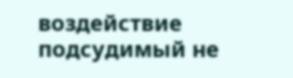воздействие подсудимый не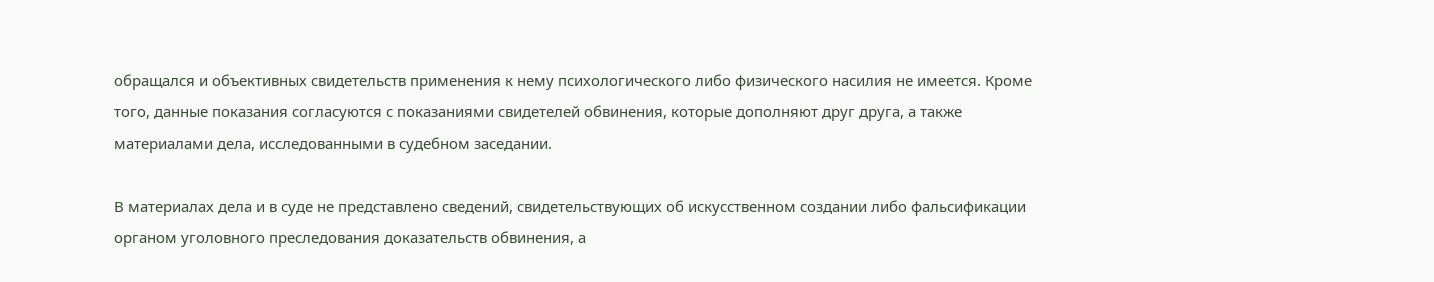обращался и объективных свидетельств применения к нему психологического либо физического насилия не имеется. Кроме того, данные показания согласуются с показаниями свидетелей обвинения, которые дополняют друг друга, а также материалами дела, исследованными в судебном заседании.

В материалах дела и в суде не представлено сведений, свидетельствующих об искусственном создании либо фальсификации органом уголовного преследования доказательств обвинения, а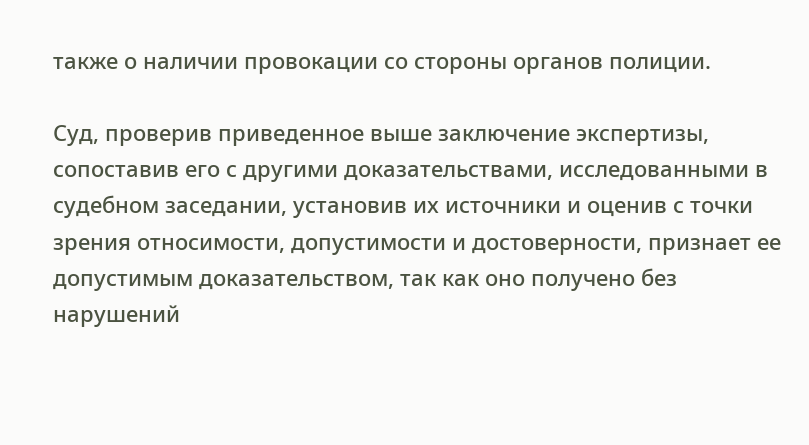также о наличии провокации со стороны органов полиции.

Суд, проверив приведенное выше заключение экспертизы, сопоставив его с другими доказательствами, исследованными в судебном заседании, установив их источники и оценив с точки зрения относимости, допустимости и достоверности, признает ее допустимым доказательством, так как оно получено без нарушений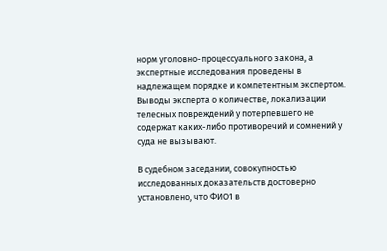норм уголовно-процессуального закона, а экспертные исследования проведены в надлежащем порядке и компетентным экспертом. Выводы эксперта о количестве, локализации телесных повреждений у потерпевшего не содержат каких-либо противоречий и сомнений у суда не вызывают.

В судебном заседании, совокупностью исследованных доказательств достоверно установлено, что ФИО1 в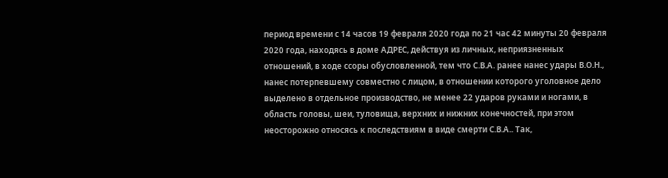период времени с 14 часов 19 февраля 2020 года по 21 час 42 минуты 20 февраля 2020 года, находясь в доме АДРЕС, действуя из личных, неприязненных отношений, в ходе ссоры обусловленной, тем что С.В.А. ранее нанес удары В.О.Н., нанес потерпевшему совместно с лицом, в отношении которого уголовное дело выделено в отдельное производство, не менее 22 ударов руками и ногами, в область головы, шеи, туловища, верхних и нижних конечностей, при этом неосторожно относясь к последствиям в виде смерти С.В.А.. Так,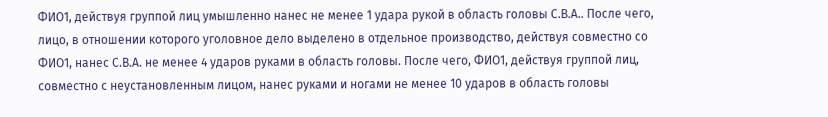ФИО1, действуя группой лиц умышленно нанес не менее 1 удара рукой в область головы С.В.А.. После чего, лицо, в отношении которого уголовное дело выделено в отдельное производство, действуя совместно со ФИО1, нанес С.В.А. не менее 4 ударов руками в область головы. После чего, ФИО1, действуя группой лиц, совместно с неустановленным лицом, нанес руками и ногами не менее 10 ударов в область головы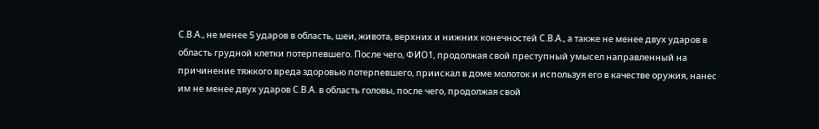С.В.А., не менее 5 ударов в область, шеи, живота, верхних и нижних конечностей С.В.А., а также не менее двух ударов в область грудной клетки потерпевшего. После чего, ФИО1, продолжая свой преступный умысел направленный на причинение тяжкого вреда здоровью потерпевшего, приискал в доме молоток и используя его в качестве оружия, нанес им не менее двух ударов С.В.А. в область головы, после чего, продолжая свой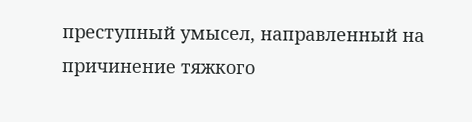преступный умысел, направленный на причинение тяжкого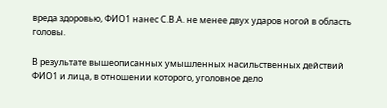вреда здоровью, ФИО1 нанес С.В.А. не менее двух ударов ногой в область головы.

В результате вышеописанных умышленных насильственных действий ФИО1 и лица, в отношении которого, уголовное дело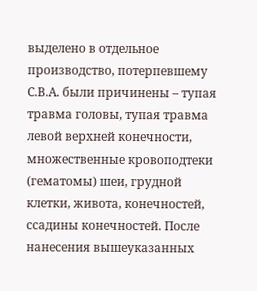выделено в отдельное производство, потерпевшему С.В.А. были причинены – тупая травма головы, тупая травма левой верхней конечности, множественные кровоподтеки (гематомы) шеи, грудной клетки, живота, конечностей, ссадины конечностей. После нанесения вышеуказанных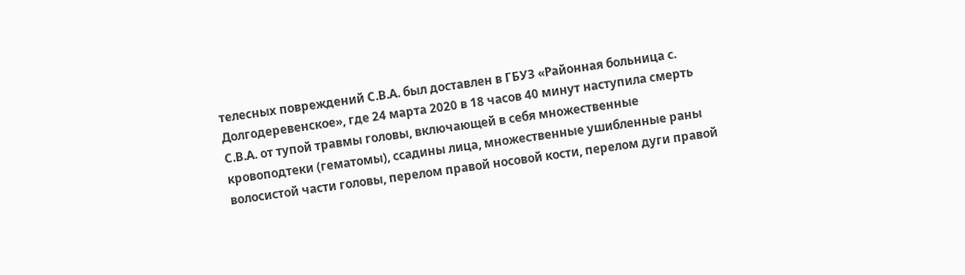телесных повреждений С.В.А. был доставлен в ГБУЗ «Районная больница с. Долгодеревенское», где 24 марта 2020 в 18 часов 40 минут наступила смерть С.В.А. от тупой травмы головы, включающей в себя множественные кровоподтеки (гематомы), ссадины лица, множественные ушибленные раны волосистой части головы, перелом правой носовой кости, перелом дуги правой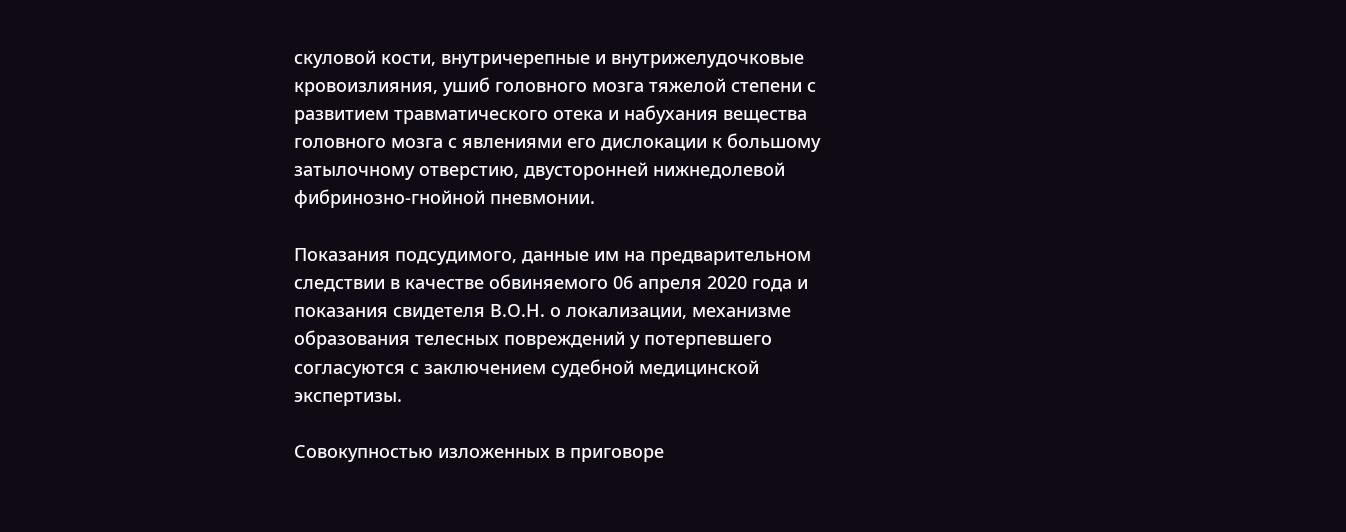скуловой кости, внутричерепные и внутрижелудочковые кровоизлияния, ушиб головного мозга тяжелой степени с развитием травматического отека и набухания вещества головного мозга с явлениями его дислокации к большому затылочному отверстию, двусторонней нижнедолевой фибринозно-гнойной пневмонии.

Показания подсудимого, данные им на предварительном следствии в качестве обвиняемого 06 апреля 2020 года и показания свидетеля В.О.Н. о локализации, механизме образования телесных повреждений у потерпевшего согласуются с заключением судебной медицинской экспертизы.

Совокупностью изложенных в приговоре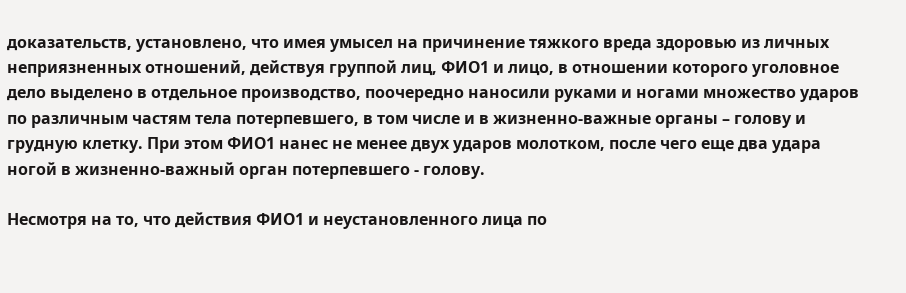доказательств, установлено, что имея умысел на причинение тяжкого вреда здоровью из личных неприязненных отношений, действуя группой лиц, ФИО1 и лицо, в отношении которого уголовное дело выделено в отдельное производство, поочередно наносили руками и ногами множество ударов по различным частям тела потерпевшего, в том числе и в жизненно-важные органы – голову и грудную клетку. При этом ФИО1 нанес не менее двух ударов молотком, после чего еще два удара ногой в жизненно-важный орган потерпевшего - голову.

Несмотря на то, что действия ФИО1 и неустановленного лица по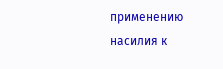применению насилия к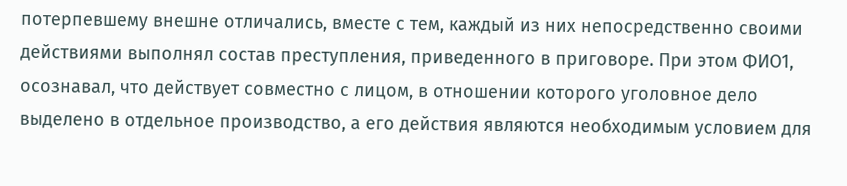потерпевшему внешне отличались, вместе с тем, каждый из них непосредственно своими действиями выполнял состав преступления, приведенного в приговоре. При этом ФИО1, осознавал, что действует совместно с лицом, в отношении которого уголовное дело выделено в отдельное производство, а его действия являются необходимым условием для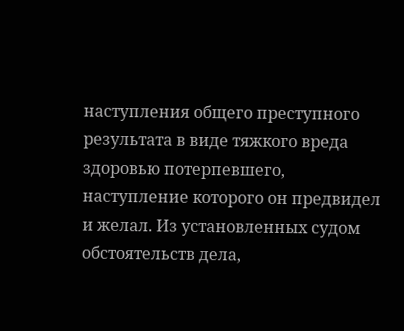наступления общего преступного результата в виде тяжкого вреда здоровью потерпевшего, наступление которого он предвидел и желал. Из установленных судом обстоятельств дела,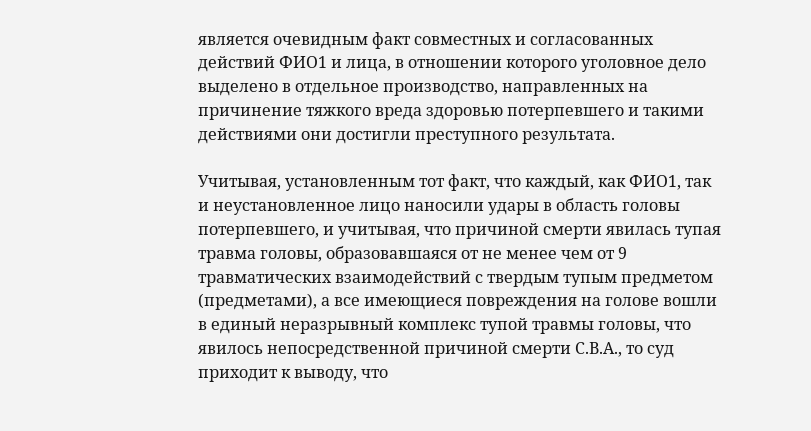является очевидным факт совместных и согласованных действий ФИО1 и лица, в отношении которого уголовное дело выделено в отдельное производство, направленных на причинение тяжкого вреда здоровью потерпевшего и такими действиями они достигли преступного результата.

Учитывая, установленным тот факт, что каждый, как ФИО1, так и неустановленное лицо наносили удары в область головы потерпевшего, и учитывая, что причиной смерти явилась тупая травма головы, образовавшаяся от не менее чем от 9 травматических взаимодействий с твердым тупым предметом (предметами), а все имеющиеся повреждения на голове вошли в единый неразрывный комплекс тупой травмы головы, что явилось непосредственной причиной смерти С.В.А., то суд приходит к выводу, что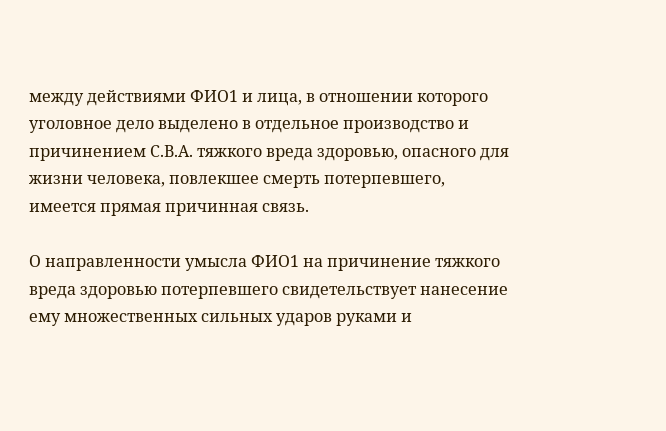между действиями ФИО1 и лица, в отношении которого уголовное дело выделено в отдельное производство и причинением С.В.А. тяжкого вреда здоровью, опасного для жизни человека, повлекшее смерть потерпевшего, имеется прямая причинная связь.

О направленности умысла ФИО1 на причинение тяжкого вреда здоровью потерпевшего свидетельствует нанесение ему множественных сильных ударов руками и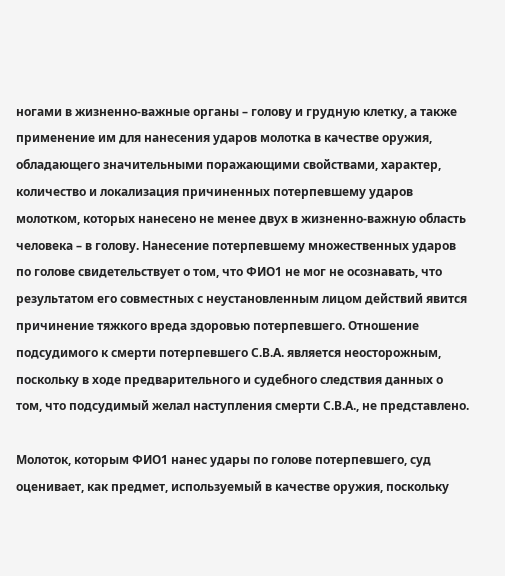ногами в жизненно-важные органы – голову и грудную клетку, а также применение им для нанесения ударов молотка в качестве оружия, обладающего значительными поражающими свойствами, характер, количество и локализация причиненных потерпевшему ударов молотком, которых нанесено не менее двух в жизненно-важную область человека – в голову. Нанесение потерпевшему множественных ударов по голове свидетельствует о том, что ФИО1 не мог не осознавать, что результатом его совместных с неустановленным лицом действий явится причинение тяжкого вреда здоровью потерпевшего. Отношение подсудимого к смерти потерпевшего С.В.А. является неосторожным, поскольку в ходе предварительного и судебного следствия данных о том, что подсудимый желал наступления смерти С.В.А., не представлено.

Молоток, которым ФИО1 нанес удары по голове потерпевшего, суд оценивает, как предмет, используемый в качестве оружия, поскольку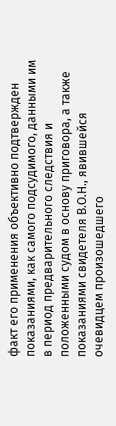факт его применения объективно подтвержден показаниями, как самого подсудимого, данными им в период предварительного следствия и положенными судом в основу приговора, а также показаниями свидетеля В.О.Н., явившейся очевидцем произошедшего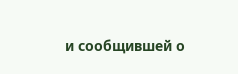и сообщившей о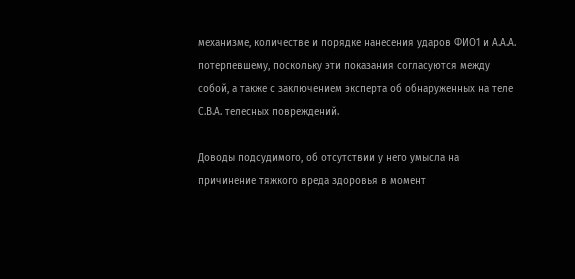механизме, количестве и порядке нанесения ударов ФИО1 и А.А.А. потерпевшему, поскольку эти показания согласуются между собой, а также с заключением эксперта об обнаруженных на теле С.В.А. телесных повреждений.

Доводы подсудимого, об отсутствии у него умысла на причинение тяжкого вреда здоровья в момент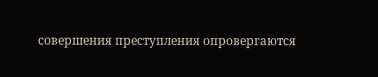совершения преступления опровергаются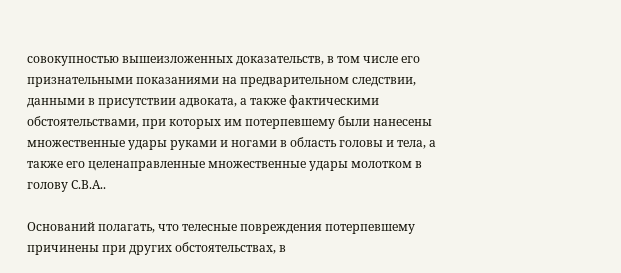совокупностью вышеизложенных доказательств, в том числе его признательными показаниями на предварительном следствии, данными в присутствии адвоката, а также фактическими обстоятельствами, при которых им потерпевшему были нанесены множественные удары руками и ногами в область головы и тела, а также его целенаправленные множественные удары молотком в голову С.В.А..

Оснований полагать, что телесные повреждения потерпевшему причинены при других обстоятельствах, в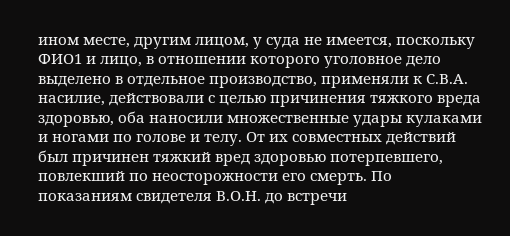ином месте, другим лицом, у суда не имеется, поскольку ФИО1 и лицо, в отношении которого уголовное дело выделено в отдельное производство, применяли к С.В.А. насилие, действовали с целью причинения тяжкого вреда здоровью, оба наносили множественные удары кулаками и ногами по голове и телу. От их совместных действий был причинен тяжкий вред здоровью потерпевшего, повлекший по неосторожности его смерть. По показаниям свидетеля В.О.Н. до встречи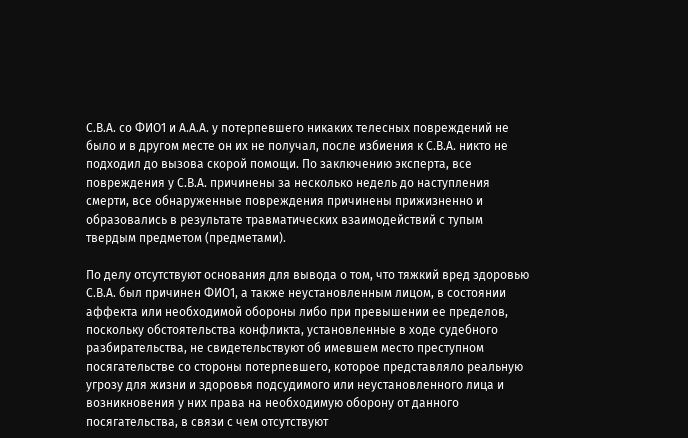С.В.А. со ФИО1 и А.А.А. у потерпевшего никаких телесных повреждений не было и в другом месте он их не получал, после избиения к С.В.А. никто не подходил до вызова скорой помощи. По заключению эксперта, все повреждения у С.В.А. причинены за несколько недель до наступления смерти, все обнаруженные повреждения причинены прижизненно и образовались в результате травматических взаимодействий с тупым твердым предметом (предметами).

По делу отсутствуют основания для вывода о том, что тяжкий вред здоровью С.В.А. был причинен ФИО1, а также неустановленным лицом, в состоянии аффекта или необходимой обороны либо при превышении ее пределов, поскольку обстоятельства конфликта, установленные в ходе судебного разбирательства, не свидетельствуют об имевшем место преступном посягательстве со стороны потерпевшего, которое представляло реальную угрозу для жизни и здоровья подсудимого или неустановленного лица и возникновения у них права на необходимую оборону от данного посягательства, в связи с чем отсутствуют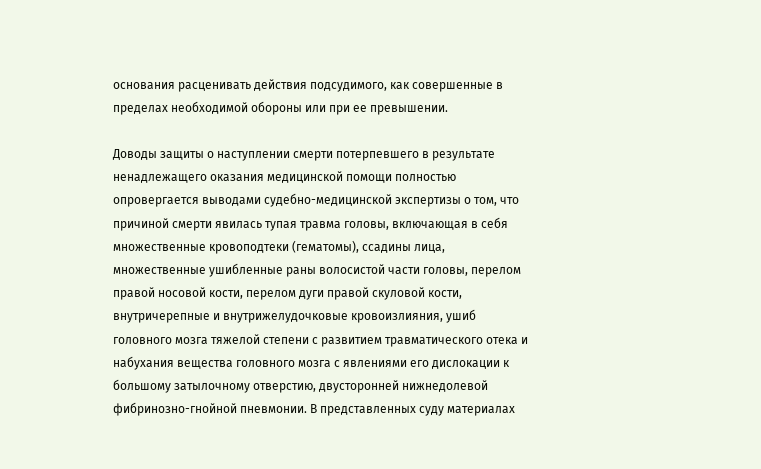основания расценивать действия подсудимого, как совершенные в пределах необходимой обороны или при ее превышении.

Доводы защиты о наступлении смерти потерпевшего в результате ненадлежащего оказания медицинской помощи полностью опровергается выводами судебно-медицинской экспертизы о том, что причиной смерти явилась тупая травма головы, включающая в себя множественные кровоподтеки (гематомы), ссадины лица, множественные ушибленные раны волосистой части головы, перелом правой носовой кости, перелом дуги правой скуловой кости, внутричерепные и внутрижелудочковые кровоизлияния, ушиб головного мозга тяжелой степени с развитием травматического отека и набухания вещества головного мозга с явлениями его дислокации к большому затылочному отверстию, двусторонней нижнедолевой фибринозно-гнойной пневмонии. В представленных суду материалах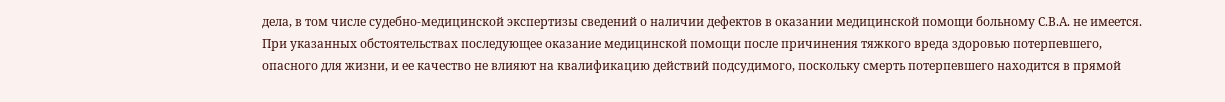дела, в том числе судебно-медицинской экспертизы сведений о наличии дефектов в оказании медицинской помощи больному С.В.А. не имеется. При указанных обстоятельствах последующее оказание медицинской помощи после причинения тяжкого вреда здоровью потерпевшего, опасного для жизни, и ее качество не влияют на квалификацию действий подсудимого, поскольку смерть потерпевшего находится в прямой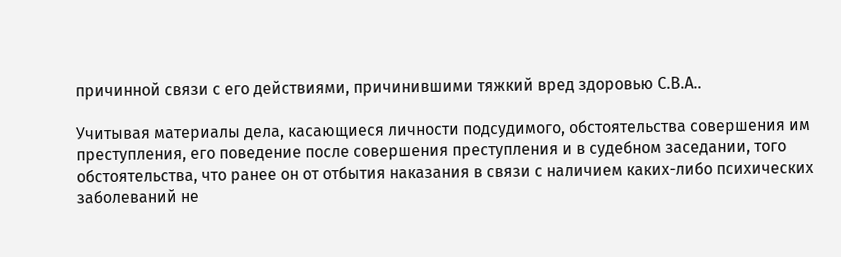причинной связи с его действиями, причинившими тяжкий вред здоровью С.В.А..

Учитывая материалы дела, касающиеся личности подсудимого, обстоятельства совершения им преступления, его поведение после совершения преступления и в судебном заседании, того обстоятельства, что ранее он от отбытия наказания в связи с наличием каких-либо психических заболеваний не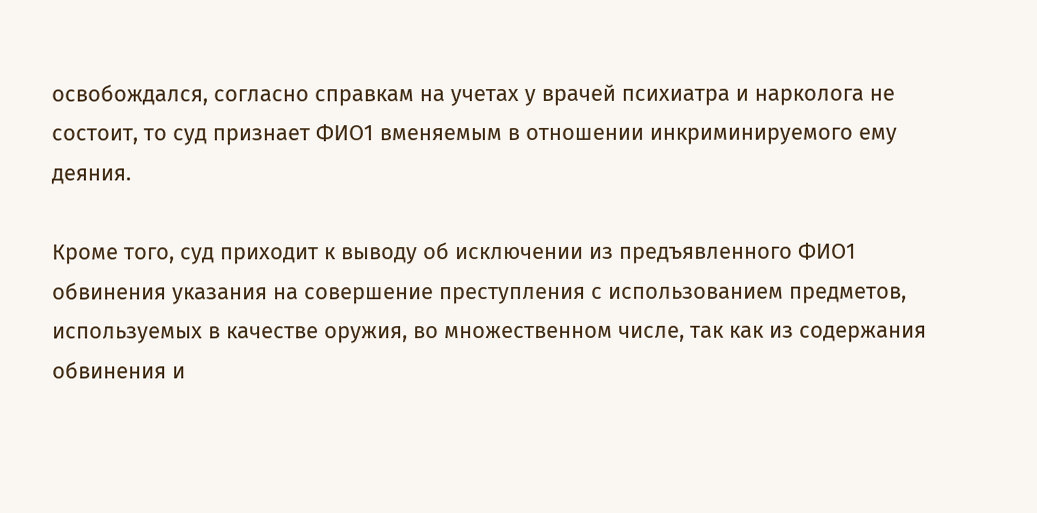освобождался, согласно справкам на учетах у врачей психиатра и нарколога не состоит, то суд признает ФИО1 вменяемым в отношении инкриминируемого ему деяния.

Кроме того, суд приходит к выводу об исключении из предъявленного ФИО1 обвинения указания на совершение преступления с использованием предметов, используемых в качестве оружия, во множественном числе, так как из содержания обвинения и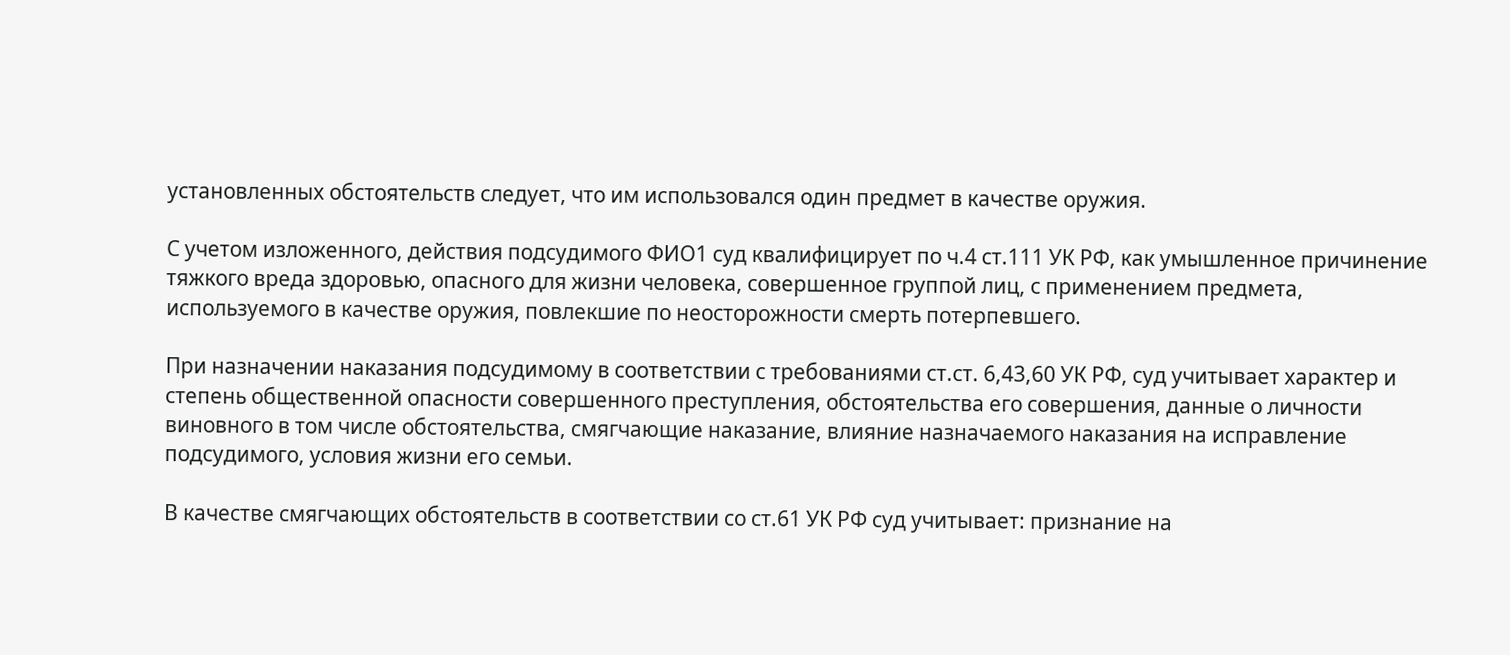установленных обстоятельств следует, что им использовался один предмет в качестве оружия.

С учетом изложенного, действия подсудимого ФИО1 суд квалифицирует по ч.4 ст.111 УК РФ, как умышленное причинение тяжкого вреда здоровью, опасного для жизни человека, совершенное группой лиц, с применением предмета, используемого в качестве оружия, повлекшие по неосторожности смерть потерпевшего.

При назначении наказания подсудимому в соответствии с требованиями ст.ст. 6,43,60 УК РФ, суд учитывает характер и степень общественной опасности совершенного преступления, обстоятельства его совершения, данные о личности виновного в том числе обстоятельства, смягчающие наказание, влияние назначаемого наказания на исправление подсудимого, условия жизни его семьи.

В качестве смягчающих обстоятельств в соответствии со ст.61 УК РФ суд учитывает: признание на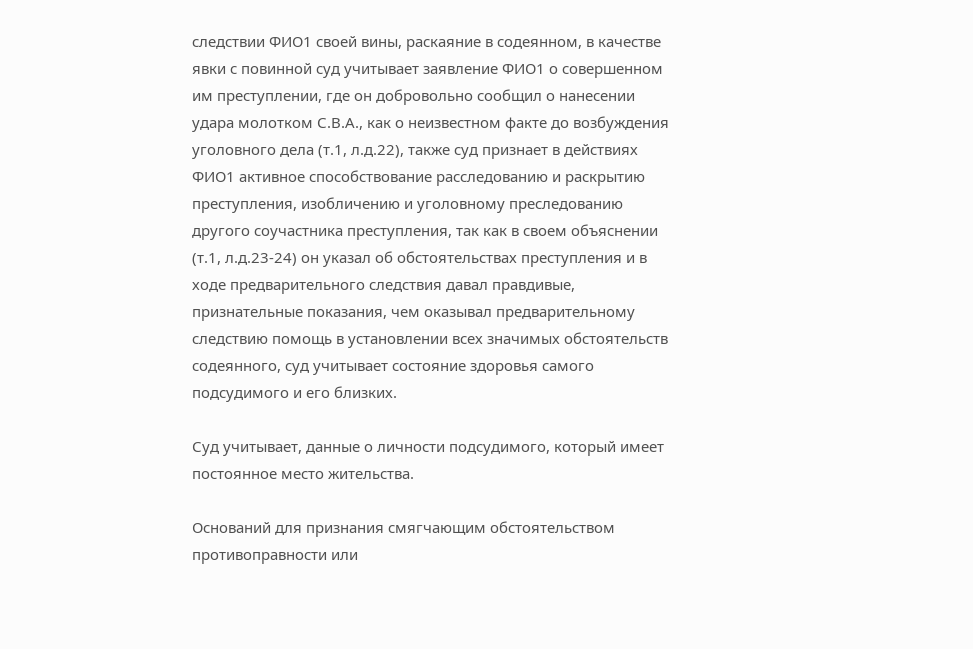следствии ФИО1 своей вины, раскаяние в содеянном, в качестве явки с повинной суд учитывает заявление ФИО1 о совершенном им преступлении, где он добровольно сообщил о нанесении удара молотком С.В.А., как о неизвестном факте до возбуждения уголовного дела (т.1, л.д.22), также суд признает в действиях ФИО1 активное способствование расследованию и раскрытию преступления, изобличению и уголовному преследованию другого соучастника преступления, так как в своем объяснении (т.1, л.д.23-24) он указал об обстоятельствах преступления и в ходе предварительного следствия давал правдивые, признательные показания, чем оказывал предварительному следствию помощь в установлении всех значимых обстоятельств содеянного, суд учитывает состояние здоровья самого подсудимого и его близких.

Суд учитывает, данные о личности подсудимого, который имеет постоянное место жительства.

Оснований для признания смягчающим обстоятельством противоправности или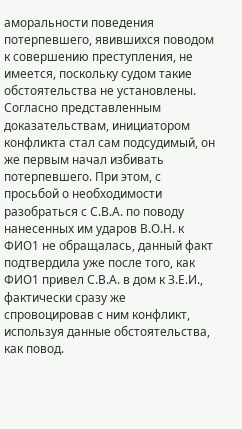аморальности поведения потерпевшего, явившихся поводом к совершению преступления, не имеется, поскольку судом такие обстоятельства не установлены. Согласно представленным доказательствам, инициатором конфликта стал сам подсудимый, он же первым начал избивать потерпевшего. При этом, с просьбой о необходимости разобраться с С.В.А. по поводу нанесенных им ударов В.О.Н. к ФИО1 не обращалась, данный факт подтвердила уже после того, как ФИО1 привел С.В.А. в дом к З.Е.И., фактически сразу же спровоцировав с ним конфликт, используя данные обстоятельства, как повод.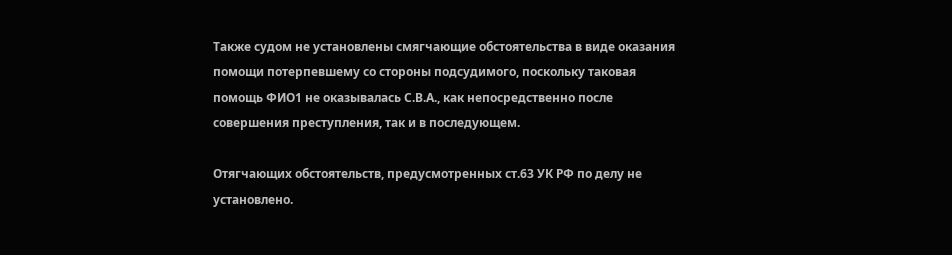Также судом не установлены смягчающие обстоятельства в виде оказания помощи потерпевшему со стороны подсудимого, поскольку таковая помощь ФИО1 не оказывалась С.В.А., как непосредственно после совершения преступления, так и в последующем.

Отягчающих обстоятельств, предусмотренных ст.63 УК РФ по делу не установлено.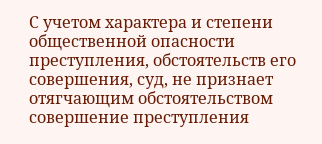С учетом характера и степени общественной опасности преступления, обстоятельств его совершения, суд, не признает отягчающим обстоятельством совершение преступления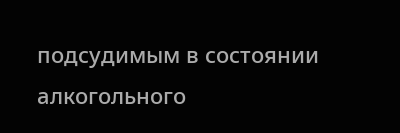подсудимым в состоянии алкогольного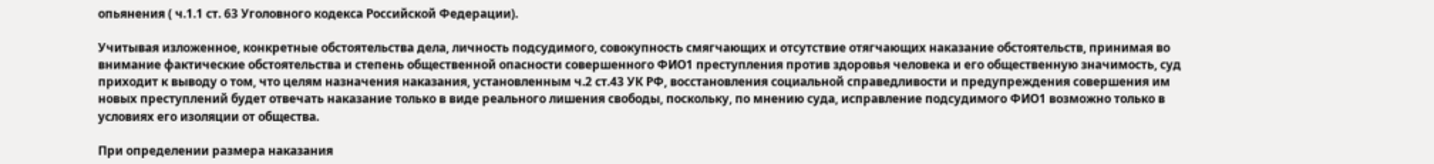опьянения ( ч.1.1 ст. 63 Уголовного кодекса Российской Федерации).

Учитывая изложенное, конкретные обстоятельства дела, личность подсудимого, совокупность смягчающих и отсутствие отягчающих наказание обстоятельств, принимая во внимание фактические обстоятельства и степень общественной опасности совершенного ФИО1 преступления против здоровья человека и его общественную значимость, суд приходит к выводу о том, что целям назначения наказания, установленным ч.2 ст.43 УК РФ, восстановления социальной справедливости и предупреждения совершения им новых преступлений будет отвечать наказание только в виде реального лишения свободы, поскольку, по мнению суда, исправление подсудимого ФИО1 возможно только в условиях его изоляции от общества.

При определении размера наказания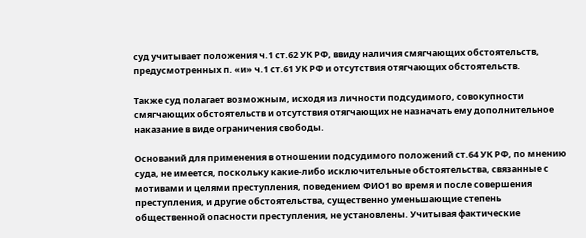суд учитывает положения ч.1 ст.62 УК РФ, ввиду наличия смягчающих обстоятельств, предусмотренных п. «и» ч.1 ст.61 УК РФ и отсутствия отягчающих обстоятельств.

Также суд полагает возможным, исходя из личности подсудимого, совокупности смягчающих обстоятельств и отсутствия отягчающих не назначать ему дополнительное наказание в виде ограничения свободы.

Оснований для применения в отношении подсудимого положений ст.64 УК РФ, по мнению суда, не имеется, поскольку какие-либо исключительные обстоятельства, связанные с мотивами и целями преступления, поведением ФИО1 во время и после совершения преступления, и другие обстоятельства, существенно уменьшающие степень общественной опасности преступления, не установлены. Учитывая фактические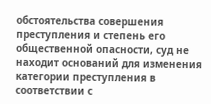обстоятельства совершения преступления и степень его общественной опасности, суд не находит оснований для изменения категории преступления в соответствии с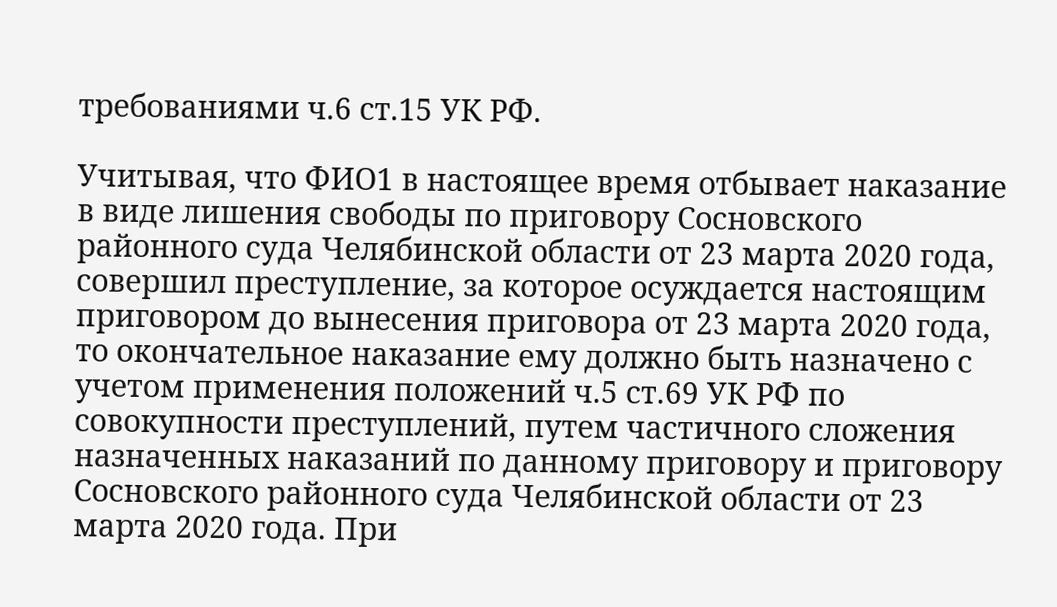требованиями ч.6 ст.15 УК РФ.

Учитывая, что ФИО1 в настоящее время отбывает наказание в виде лишения свободы по приговору Сосновского районного суда Челябинской области от 23 марта 2020 года, совершил преступление, за которое осуждается настоящим приговором до вынесения приговора от 23 марта 2020 года, то окончательное наказание ему должно быть назначено с учетом применения положений ч.5 ст.69 УК РФ по совокупности преступлений, путем частичного сложения назначенных наказаний по данному приговору и приговору Сосновского районного суда Челябинской области от 23 марта 2020 года. При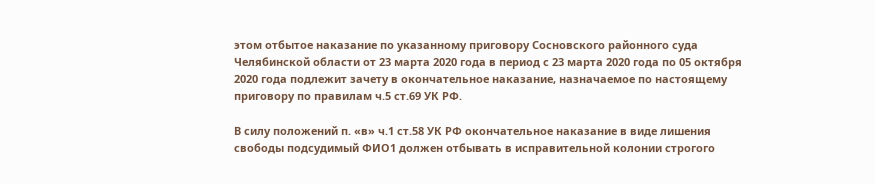этом отбытое наказание по указанному приговору Сосновского районного суда Челябинской области от 23 марта 2020 года в период с 23 марта 2020 года по 05 октября 2020 года подлежит зачету в окончательное наказание, назначаемое по настоящему приговору по правилам ч.5 ст.69 УК РФ.

В силу положений п. «в» ч.1 ст.58 УК РФ окончательное наказание в виде лишения свободы подсудимый ФИО1 должен отбывать в исправительной колонии строгого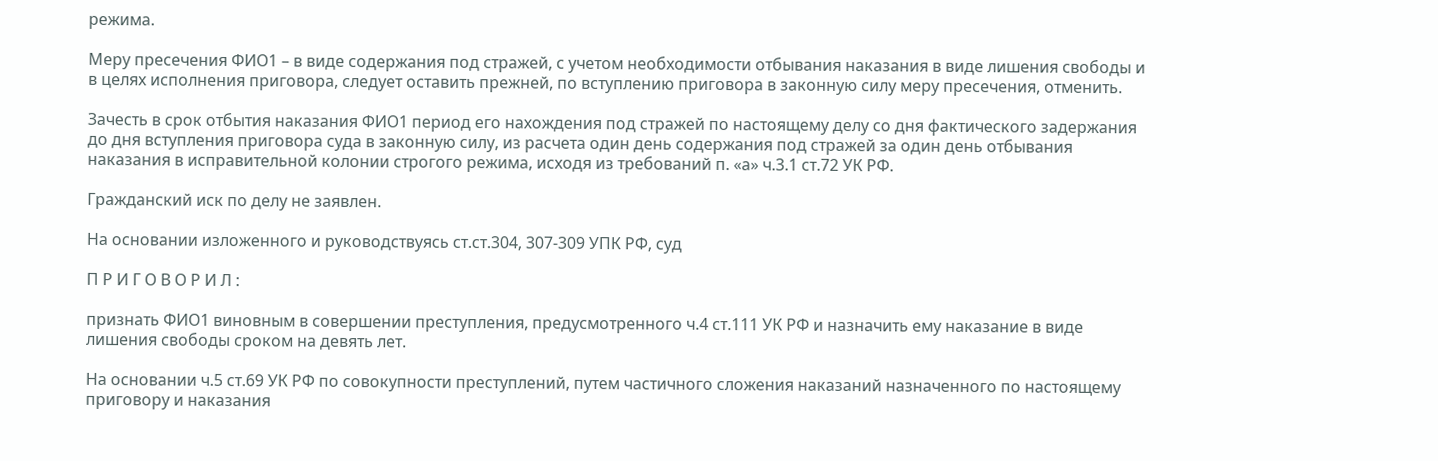режима.

Меру пресечения ФИО1 – в виде содержания под стражей, с учетом необходимости отбывания наказания в виде лишения свободы и в целях исполнения приговора, следует оставить прежней, по вступлению приговора в законную силу меру пресечения, отменить.

Зачесть в срок отбытия наказания ФИО1 период его нахождения под стражей по настоящему делу со дня фактического задержания до дня вступления приговора суда в законную силу, из расчета один день содержания под стражей за один день отбывания наказания в исправительной колонии строгого режима, исходя из требований п. «а» ч.3.1 ст.72 УК РФ.

Гражданский иск по делу не заявлен.

На основании изложенного и руководствуясь ст.ст.304, 307-309 УПК РФ, суд

П Р И Г О В О Р И Л :

признать ФИО1 виновным в совершении преступления, предусмотренного ч.4 ст.111 УК РФ и назначить ему наказание в виде лишения свободы сроком на девять лет.

На основании ч.5 ст.69 УК РФ по совокупности преступлений, путем частичного сложения наказаний назначенного по настоящему приговору и наказания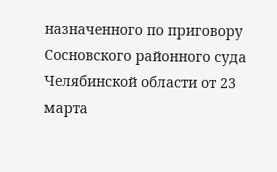назначенного по приговору Сосновского районного суда Челябинской области от 23 марта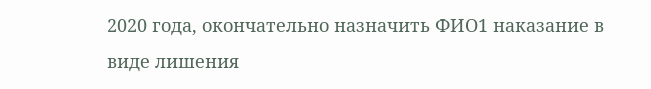2020 года, окончательно назначить ФИО1 наказание в виде лишения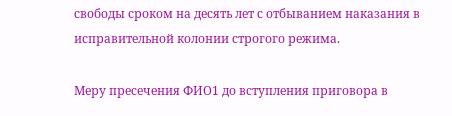свободы сроком на десять лет с отбыванием наказания в исправительной колонии строгого режима.

Меру пресечения ФИО1 до вступления приговора в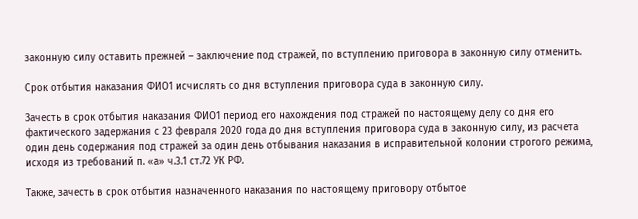законную силу оставить прежней – заключение под стражей, по вступлению приговора в законную силу отменить.

Срок отбытия наказания ФИО1 исчислять со дня вступления приговора суда в законную силу.

Зачесть в срок отбытия наказания ФИО1 период его нахождения под стражей по настоящему делу со дня его фактического задержания с 23 февраля 2020 года до дня вступления приговора суда в законную силу, из расчета один день содержания под стражей за один день отбывания наказания в исправительной колонии строгого режима, исходя из требований п. «а» ч.3.1 ст.72 УК РФ.

Также, зачесть в срок отбытия назначенного наказания по настоящему приговору отбытое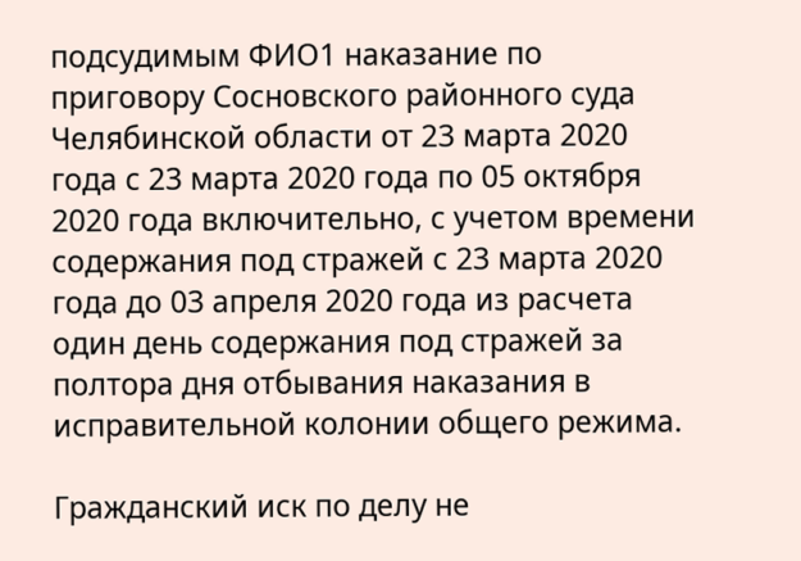подсудимым ФИО1 наказание по приговору Сосновского районного суда Челябинской области от 23 марта 2020 года с 23 марта 2020 года по 05 октября 2020 года включительно, с учетом времени содержания под стражей с 23 марта 2020 года до 03 апреля 2020 года из расчета один день содержания под стражей за полтора дня отбывания наказания в исправительной колонии общего режима.

Гражданский иск по делу не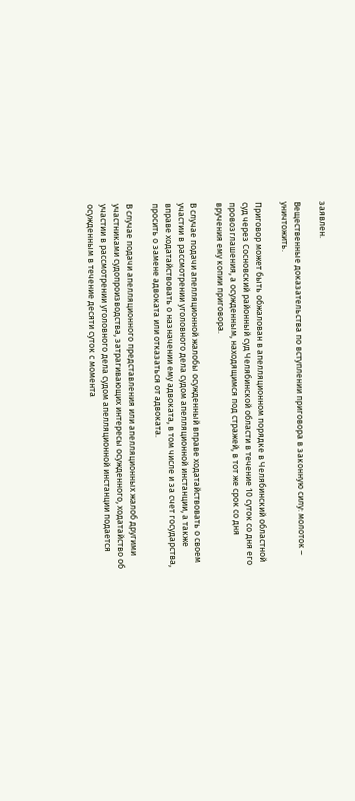заявлен.

Вещественные доказательства по вступлении приговора в законную силу: молоток – уничтожить.

Приговор может быть обжалован в апелляционном порядке в Челябинский областной суд через Сосновский районный суд Челябинской области в течение 10 суток со дня его провозглашения, а осужденным, находящимся под стражей, в тот же срок со дня вручения ему копии приговора.

В случае подачи апелляционной жалобы осужденный вправе ходатайствовать о своем участии в рассмотрении уголовного дела судом апелляционной инстанции, а также вправе ходатайствовать о назначении ему адвоката, в том числе и за счет государства, просить о замене адвоката или отказаться от адвоката.

В случае подачи апелляционного представления или апелляционных жалоб другими участниками судопроизводства, затрагивающих интересы осужденного, ходатайство об участии в рассмотрении уголовного дела судом апелляционной инстанции подается осужденным в течение десяти суток с момента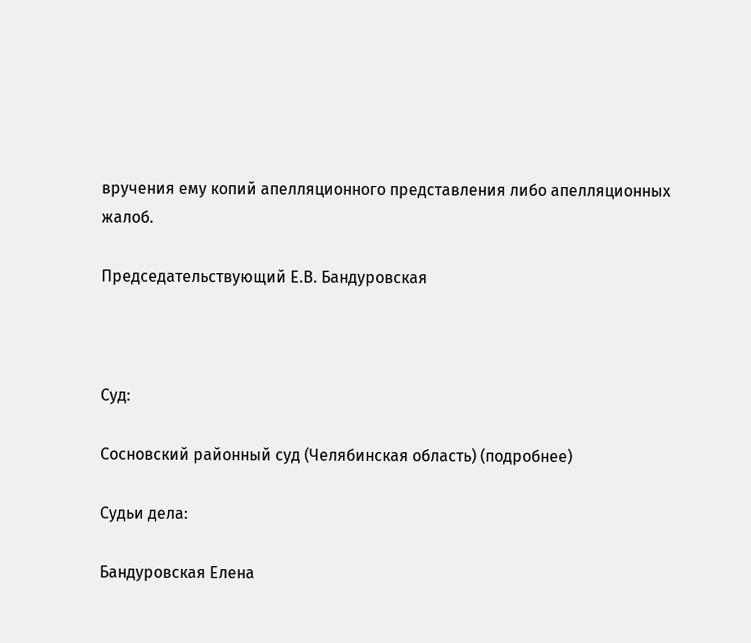вручения ему копий апелляционного представления либо апелляционных жалоб.

Председательствующий Е.В. Бандуровская



Суд:

Сосновский районный суд (Челябинская область) (подробнее)

Судьи дела:

Бандуровская Елена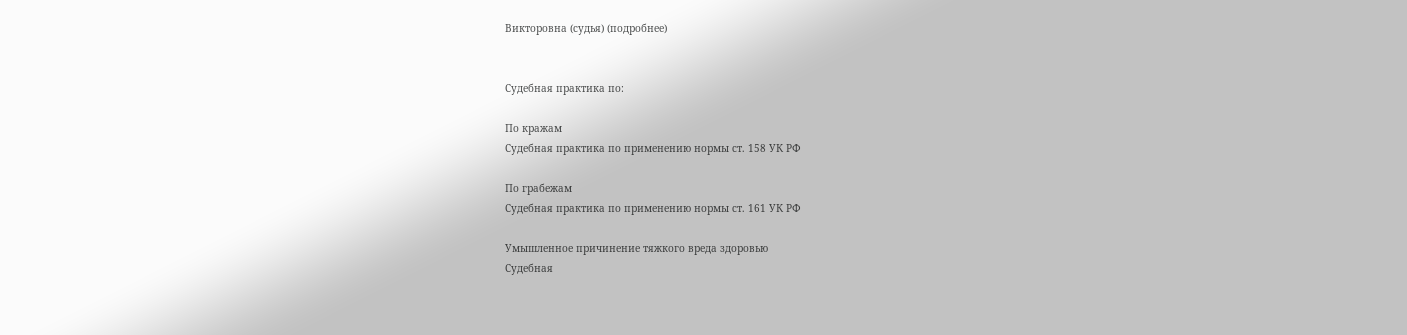Викторовна (судья) (подробнее)


Судебная практика по:

По кражам
Судебная практика по применению нормы ст. 158 УК РФ

По грабежам
Судебная практика по применению нормы ст. 161 УК РФ

Умышленное причинение тяжкого вреда здоровью
Судебная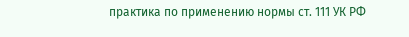практика по применению нормы ст. 111 УК РФ